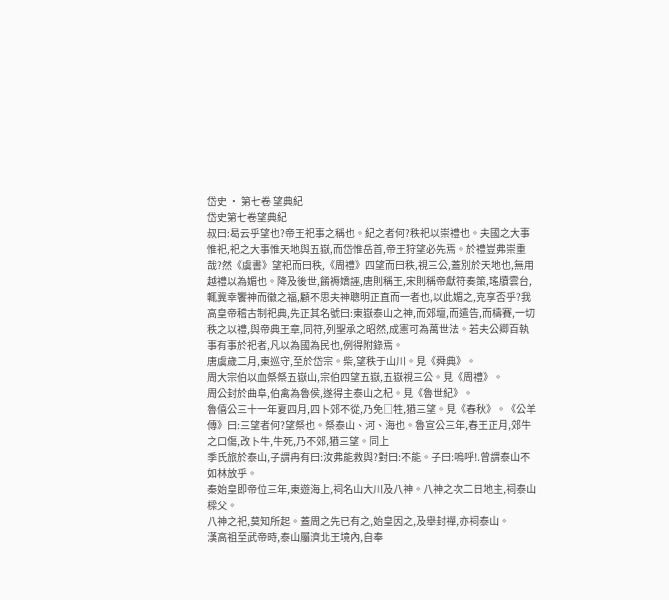岱史 · 第七卷 望典紀
岱史第七卷望典紀
叔曰:曷云乎望也?帝王祀事之稱也。紀之者何?秩祀以崇禮也。夫國之大事惟祀,祀之大事惟天地與五嶽,而岱惟岳首,帝王狩望必先焉。於禮豈弗崇重哉?然《虞書》望祀而曰秩,《周禮》四望而曰秩,視三公,蓋別於天地也,無用越禮以為媚也。降及後世,餚褥嬌誣,唐則稱王,宋則稱帝獻符奏策,瑤牘雲台,輒冀幸饗神而徽之福,顧不思夫神聰明正直而一者也,以此媚之,克享否乎?我高皇帝稽古制祀典,先正其名號曰:東嶽泰山之神,而郊壇,而遣告,而檮賽,一切秩之以禮,與帝典王章,同符,列聖承之昭然,成憲可為萬世法。若夫公卿百執事有事於祀者,凡以為國為民也,例得附錄焉。
唐虞歲二月,東巡守,至於岱宗。柴,望秩于山川。見《舜典》。
周大宗伯以血祭祭五嶽山,宗伯四望五嶽,五嶽視三公。見《周禮》。
周公封於曲阜,伯禽為魯侯,遂得主泰山之杞。見《魯世紀》。
魯僖公三十一年夏四月,四卜郊不從,乃免□牲,猶三望。見《春秋》。《公羊傳》曰:三望者何?望祭也。祭泰山、河、海也。魯宣公三年,春王正月,郊牛之口傷,改卜牛,牛死,乃不郊,猶三望。同上
季氏旅於泰山,子謂冉有曰:汝弗能救與?對曰:不能。子曰:嗚呼!.曾謂泰山不如林放乎。
秦始皇即帝位三年,東遊海上,祠名山大川及八神。八神之次二日地主,祠泰山樑父。
八神之祀,莫知所起。蓋周之先已有之,始皇因之,及舉封禪,亦祠泰山。
漢高祖至武帝時,泰山屬濟北王境內,自奉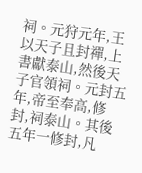祠。元狩元年,王以天子且封禪,上書獻泰山,然後天子官領祠。元封五年,帝至奉高,修封,祠泰山。其後五年一修封,凡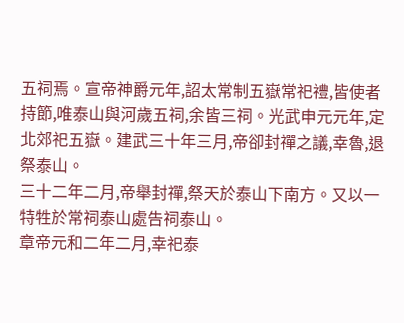五祠焉。宣帝神爵元年,詔太常制五嶽常祀禮,皆使者持節,唯泰山與河歲五祠,余皆三祠。光武申元元年,定北郊祀五嶽。建武三十年三月,帝卻封禪之議,幸魯,退祭泰山。
三十二年二月,帝舉封禪,祭天於泰山下南方。又以一特牲於常祠泰山處告祠泰山。
章帝元和二年二月,幸祀泰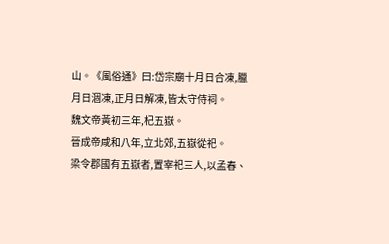山。《風俗通》曰:岱宗廟十月日合凍,臘月日涸凍,正月日解凍,皆太守侍祠。
魏文帝黃初三年,杞五嶽。
晉成帝咸和八年,立北郊,五嶽從祀。
梁令郡國有五嶽者,置宰祀三人,以孟春、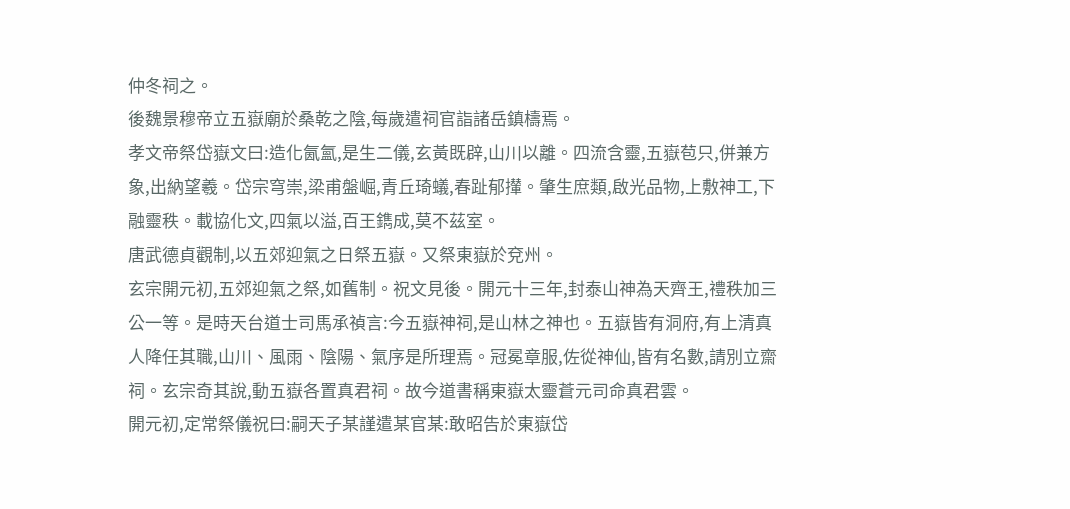仲冬祠之。
後魏景穆帝立五嶽廟於桑乾之陰,每歲遣祠官詣諸岳鎮檮焉。
孝文帝祭岱嶽文曰:造化氤氳,是生二儀,玄黃既辟,山川以離。四流含靈,五嶽苞只,併兼方象,出納望羲。岱宗穹崇,梁甫盤崛,青丘琦蟻,春趾郁攆。肇生庶類,啟光品物,上敷神工,下融靈秩。載協化文,四氣以溢,百王鐫成,莫不茲室。
唐武德貞觀制,以五郊迎氣之日祭五嶽。又祭東嶽於兗州。
玄宗開元初,五郊迎氣之祭,如舊制。祝文見後。開元十三年,封泰山神為天齊王,禮秩加三公一等。是時天台道士司馬承禎言:今五嶽神祠,是山林之神也。五嶽皆有洞府,有上清真人降任其職,山川、風雨、陰陽、氣序是所理焉。冠冕章服,佐從神仙,皆有名數,請別立齋祠。玄宗奇其說,動五嶽各置真君祠。故今道書稱東嶽太靈蒼元司命真君雲。
開元初,定常祭儀祝曰:嗣天子某謹遣某官某:敢昭告於東嶽岱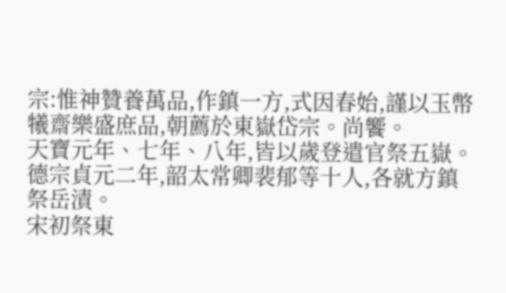宗:惟神贊養萬品,作鎮一方,式因春始,謹以玉幣犧齋樂盛庶品,朝薦於東嶽岱宗。尚饗。
天寶元年、七年、八年,皆以歲登遣官祭五嶽。
德宗貞元二年,韶太常卿裴郁等十人,各就方鎮祭岳漬。
宋初祭東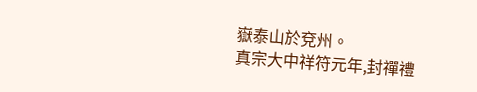嶽泰山於兗州。
真宗大中祥符元年,封禪禮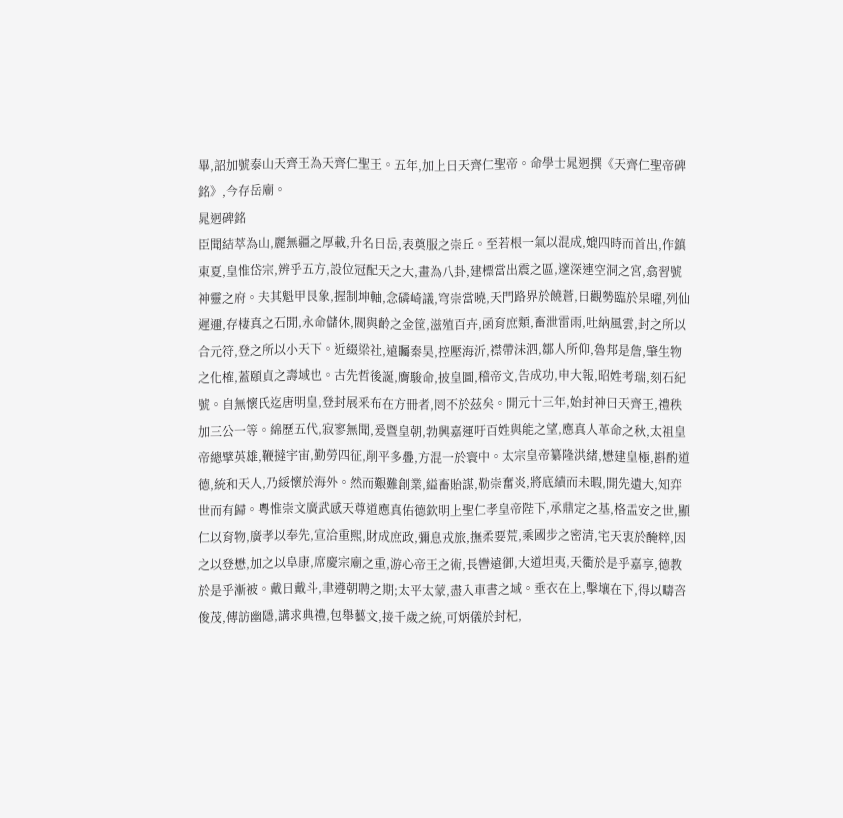畢,詔加號泰山天齊王為天齊仁聖王。五年,加上日天齊仁聖帝。命學士晁迥撰《天齊仁聖帝碑銘》,今存岳廟。
晁迥碑銘
臣聞結萃為山,麗無疆之厚載,升名日岳,表奠服之崇丘。至若根一氣以混成,媲四時而首出,作鎮東夏,皇惟岱宗,辨乎五方,設位冠配天之大,畫為八卦,建標當出震之區,邃深連空洞之宮,翕習號神靈之府。夫其魁甲艮象,握制坤軸,念磷崎議,穹崇當曉,天門路界於饒蒼,日觀勢臨於杲曜,列仙遲邇,存棲真之石閒,永命儲休,閥與齡之金筐,滋殖百卉,函育庶類,畜泄雷雨,吐納風雲,封之所以合元符,登之所以小天下。近綴梁社,遠矚秦昊,控壓海沂,襟帶沬泗,鄒人所仰,魯邦是詹,肇生物之化榷,蓋頤貞之壽域也。古先哲後誕,膺駿命,披皇圖,稽帝文,告成功,申大報,昭姓考瑞,刻石紀號。自無懷氏迄唐明皇,登封展釆布在方冊者,罔不於茲矣。開元十三年,始封神曰天齊王,禮秩加三公一等。綿歷五代,寂寥無聞,爰暨皇朝,勃興嘉運吁百姓與能之望,應真人革命之秋,太祖皇帝總擘英雄,鞭撻宇宙,勤勞四征,削平多疊,方混一於寰中。太宗皇帝纂隆洪緒,懋建皇極,斟酌道德,統和天人,乃綏懷於海外。然而艱難創業,縊畜貽謀,勒崇奮炎,將底績而未暇,開先遺大,知弈世而有歸。粵惟崇文廣武感天尊道應真佑德欽明上聖仁孝皇帝陛下,承鼎定之基,格盂安之世,顯仁以育物,廣孝以奉先,宣洽重熙,財成庶政,彌息戎旅,撫柔要荒,乘國步之密清,宅天衷於醃粹,因之以登懋,加之以阜康,席慶宗廟之重,游心帝王之術,長轡遠御,大道坦夷,天衢於是乎嘉享,德教於是乎漸被。戴日戴斗,聿遵朝聘之期;太平太蒙,盡入車書之域。垂衣在上,擊壤在下,得以疇咨俊茂,傳訪幽隱,講求典禮,包舉藝文,接千歲之統,可炳儀於封杞,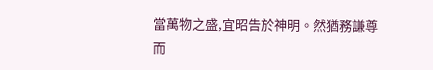當萬物之盛,宜昭告於神明。然猶務謙尊而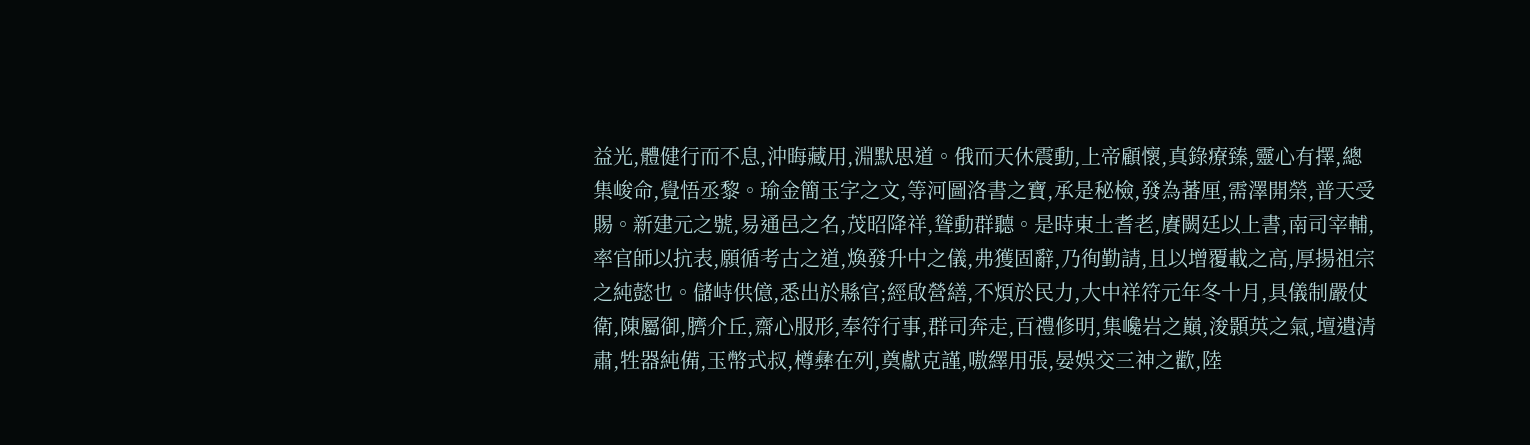益光,體健行而不息,沖晦藏用,淵默思道。俄而天休震動,上帝顧懷,真錄療臻,靈心有擇,總集峻命,覺悟丞黎。瑜金簡玉字之文,等河圖洛書之寶,承是秘檢,發為蕃厘,需澤開榮,普天受賜。新建元之號,易通邑之名,茂昭降祥,聳動群聽。是時東土耆老,賡闕廷以上書,南司宰輔,率官師以抗表,願循考古之道,煥發升中之儀,弗獲固辭,乃徇勤請,且以增覆載之高,厚揚祖宗之純懿也。儲峙供億,悉出於縣官;經啟營繕,不煩於民力,大中祥符元年冬十月,具儀制嚴仗衛,陳屬御,臍介丘,齋心服形,奉符行事,群司奔走,百禮修明,集巉岩之巔,浚顥英之氣,壇遺清肅,牲器純備,玉幣式叔,樽彝在列,奠獻克謹,嗷繹用張,晏娛交三神之歡,陸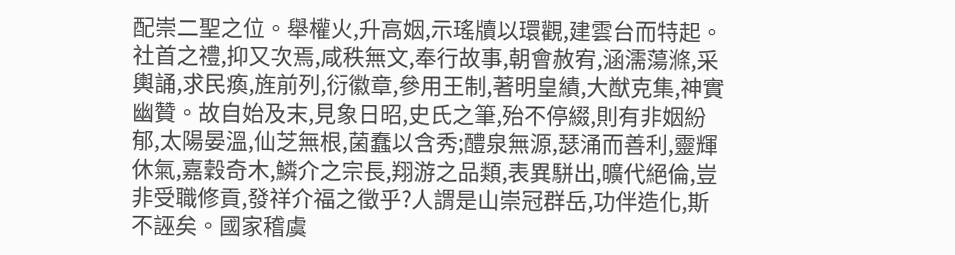配崇二聖之位。舉權火,升高姻,示瑤牘以環觀,建雲台而特起。社首之禮,抑又次焉,咸秩無文,奉行故事,朝會赦宥,涵濡蕩滌,采輿誦,求民瘓,旌前列,衍徽章,參用王制,著明皇績,大猷克集,神實幽贊。故自始及末,見象日昭,史氏之筆,殆不停綴,則有非姻紛郁,太陽晏溫,仙芝無根,菌蠢以含秀;醴泉無源,瑟涌而善利,靈輝休氣,嘉穀奇木,鱗介之宗長,翔游之品類,表異駢出,曠代絕倫,豈非受職修貢,發祥介福之徵乎?人謂是山崇冠群岳,功伴造化,斯不誣矣。國家稽虞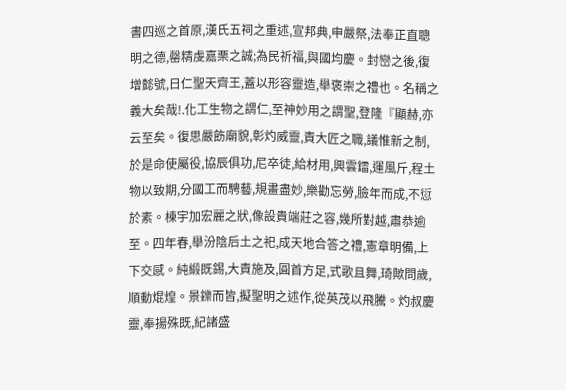書四巡之首原,漢氏五祠之重述,宣邦典,申嚴祭,法奉正直聰明之德,罄精虔嘉栗之誠;為民祈福,與國均慶。封巒之後,復增懿號,日仁聖天齊王,蓋以形容靈造,舉褒崇之禮也。名稱之義大矣哉!.化工生物之謂仁,至神妙用之謂聖,登隆『顯赫,亦云至矣。復思嚴飭廟貌,彰灼威靈,責大匠之職,議惟新之制,於是命使屬役,協辰俱功,尼卒徒,給材用,興雲鐳,運風斤,程土物以致期,分國工而騁藝,規畫盡妙,樂勸忘勞,臉年而成,不愆於素。棟宇加宏麗之狀,像設貴端莊之容,幾所對越,肅恭逾至。四年春,舉汾陰后土之祀,成天地合答之禮,憲章明備,上下交感。純緞既錫,大責施及,圓首方足,式歌且舞,琦歟問歲,順動焜煌。景鑠而皆,擬聖明之述作,從英茂以飛騰。灼叔慶靈,奉揚殊既,紀諸盛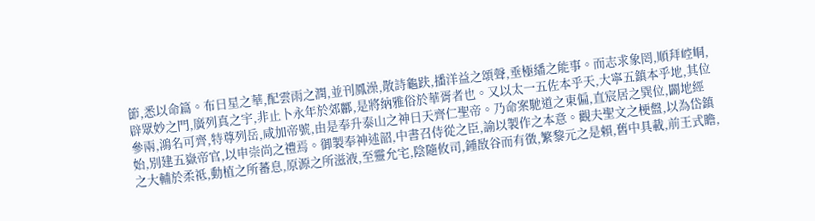節,悉以命篇。布日星之華,配雲雨之潤,並刊鳳澡,散詩龜趺,播洋益之頌聲,垂極繙之能事。而志求象罔,順拜崆峒,辟眾妙之門,廣列真之宇,非止卜永年於郊酈,是將納雅俗於華胥者也。又以太一五佐本乎天,大寧五鎮本乎地,其位參兩,鴻名可齊,特尊列岳,咸加帝號,由是奉升泰山之神日天齊仁聖帝。乃命案馳道之東偏,直宸居之巽位,闢地經始,別建五嶽帝官,以申崇尚之禮焉。御製奉神述韶,中書召侍從之臣,諭以製作之本意。觀夫聖文之梗盤,以為岱鎮之大輔於柔祗,動植之所蕃息,原源之所滋液,至靈允宅,陰隨攸司,鍾敔谷而有徵,繁黎元之是賴,舊中具載,前王式瞻,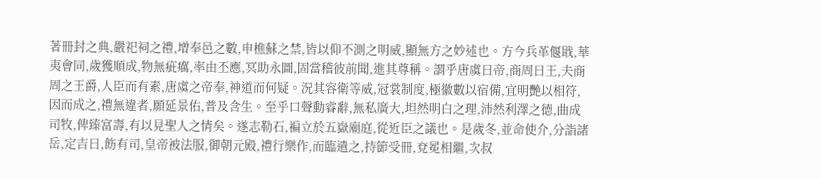著冊封之典,嚴祀祠之禮,增奉邑之數,申樵蘇之禁,皆以仰不測之明威,顯無方之妙述也。方今兵革偃戢,華夷會同,歲獲順成,物無疵癘,率由丕應,冥助永圖,固當稽彼前聞,進其尊稱。謂乎唐虞日帝,商周日王,夫商周之王爵,人臣而有素,唐虞之帝奉,神道而何疑。況其容衛等威,冠裳制度,極徽數以宿備,宜明艷以相符,因而成之,禮無違者,願延景佑,普及含生。至乎口聲動睿辭,無私廣大,坦然明白之理,沛然利澤之德,曲成司牧,俾臻富壽,有以見聖人之情矣。遂志勒石,褊立於五嶽廟庭,從近臣之議也。是歲冬,並命使介,分詣諸岳,定吉日,飭有司,皇帝被法服,御朝元殿,禮行樂作,而臨遣之,持節受冊,兗冕相繼,次叔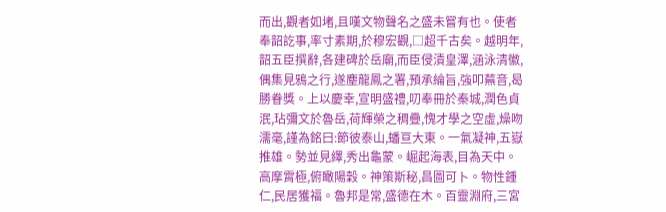而出,觀者如堵,且嘆文物聲名之盛未嘗有也。使者奉韶訖事,率寸素期,於穆宏觀,□超千古矣。越明年,韶五臣撰辭,各建碑於岳廟,而臣侵漬皇澤,涵泳清徽,偶集見鴉之行,遂塵龍鳳之署,預承綸旨,強叩蕪音,曷勝眷獎。上以慶幸,宣明盛禮,叨奉冊於秦城,潤色貞泯,玷彌文於魯岳,荷輝榮之稠疊,愧才學之空虛,燥吻濡毫,謹為銘曰:節彼泰山,蟠亘大東。一氣凝神,五嶽推雄。勢並見繹,秀出龜蒙。崛起海表,目為天中。高摩霄極,俯瞰陽穀。神策斯秘,昌圖可卜。物性鍾仁,民居獲福。魯邦是常,盛德在木。百靈淵府,三宮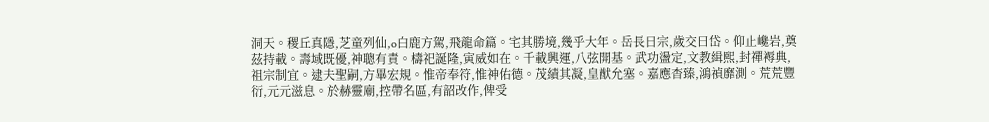洞天。稷丘真隱,芝童列仙,o白鹿方駕,飛龍命篇。宅其勝境,幾乎大年。岳長日宗,歲交曰岱。仰止巉岩,奠茲持載。壽域既優,神聰有責。檮祀誕隆,寅威如在。千載興運,八弦開基。武功盪定,文教緝熙,封禪褥典,祖宗制宜。逮夫聖嗣,方畢宏規。惟帝奉符,惟神佑德。茂績其凝,皇猷允塞。嘉應杳臻,鴻禎靡測。荒荒豐衍,元元滋息。於赫靈廟,控帶名區,有韶改作,俾受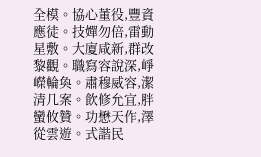全模。協心董役,豐資應徒。技嬋勿倍,雷動星敷。大廈咸新,群改黎觀。職寫容說深,崢嶸輪奐。肅穆威容,潔清几案。飲修允宜,胖蠻攸贊。功懋天作,澤從雲遊。式諧民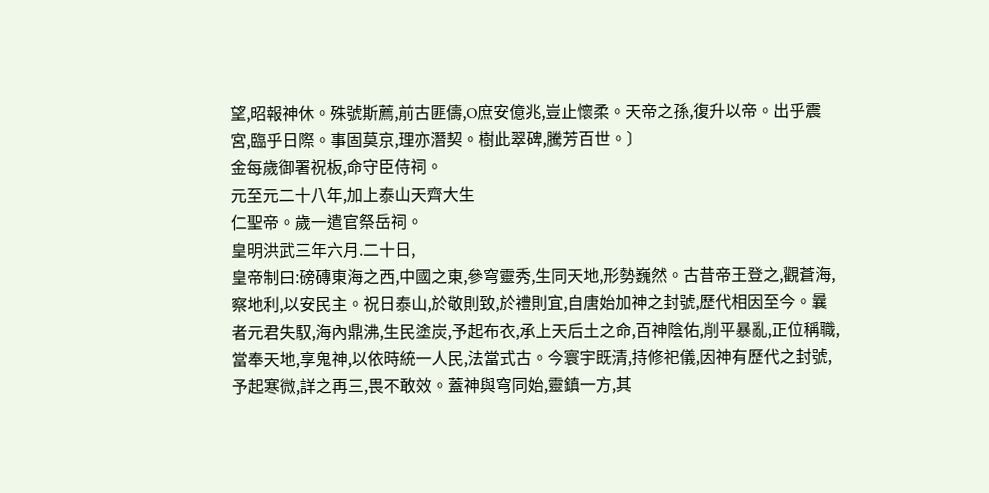望,昭報神休。殊號斯薦,前古匪儔,O庶安億兆,豈止懷柔。天帝之孫,復升以帝。出乎震宮,臨乎日際。事固莫京,理亦潛契。樹此翠碑,騰芳百世。〕
金每歲御署祝板,命守臣侍祠。
元至元二十八年,加上泰山天齊大生
仁聖帝。歲一遣官祭岳祠。
皇明洪武三年六月.二十日,
皇帝制曰:磅磚東海之西,中國之東,參穹靈秀,生同天地,形勢巍然。古昔帝王登之,觀蒼海,察地利,以安民主。祝日泰山,於敬則致,於禮則宜,自唐始加神之封號,歷代相因至今。曩者元君失馭,海內鼎沸,生民塗炭,予起布衣,承上天后土之命,百神陰佑,削平暴亂,正位稱職,當奉天地,享鬼神,以依時統一人民,法當式古。今寰宇既清,持修祀儀,因神有歷代之封號,予起寒微,詳之再三,畏不敢效。蓋神與穹同始,靈鎮一方,其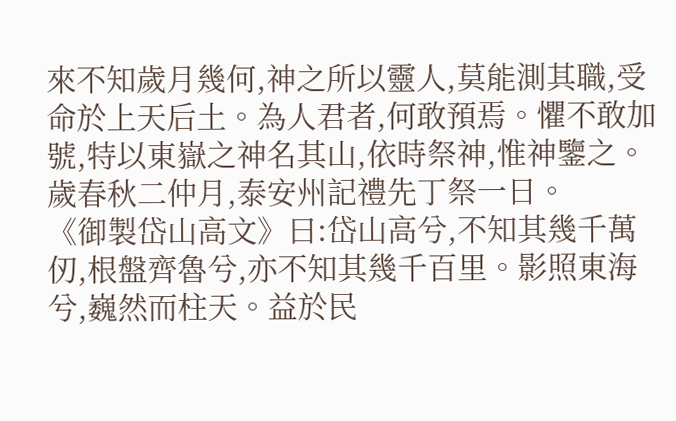來不知歲月幾何,神之所以靈人,莫能測其職,受命於上天后土。為人君者,何敢預焉。懼不敢加號,特以東嶽之神名其山,依時祭神,惟神鑒之。歲春秋二仲月,泰安州記禮先丁祭一日。
《御製岱山高文》曰:岱山高兮,不知其幾千萬仞,根盤齊魯兮,亦不知其幾千百里。影照東海兮,巍然而柱天。益於民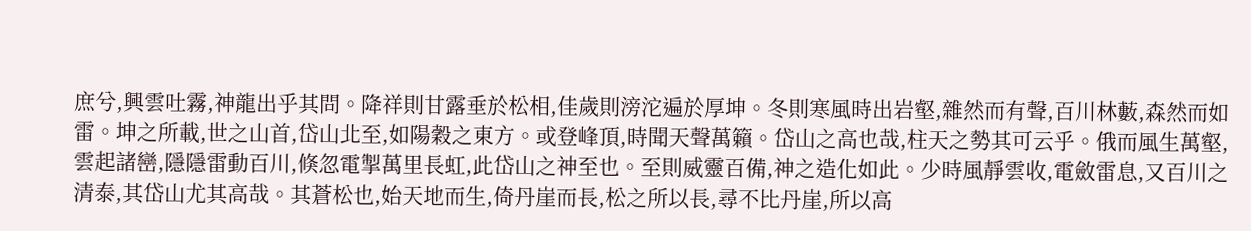庶兮,興雲吐霧,神龍出乎其問。降祥則甘露垂於松相,佳歲則滂沱遍於厚坤。冬則寒風時出岩壑,雜然而有聲,百川林藪,森然而如雷。坤之所載,世之山首,岱山北至,如陽穀之東方。或登峰頂,時聞天聲萬籟。岱山之高也哉,柱天之勢其可云乎。俄而風生萬壑,雲起諸巒,隱隱雷動百川,倏忽電掣萬里長虹,此岱山之神至也。至則威靈百備,神之造化如此。少時風靜雲收,電斂雷息,又百川之清泰,其岱山尤其高哉。其蒼松也,始天地而生,倚丹崖而長,松之所以長,尋不比丹崖,所以高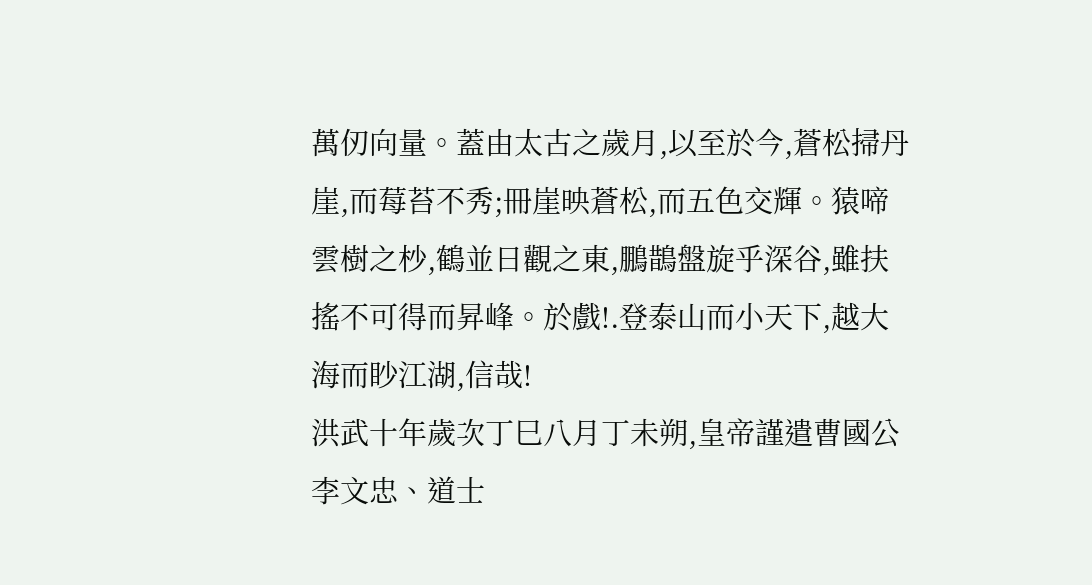萬仞向量。蓋由太古之歲月,以至於今,蒼松掃丹崖,而莓苔不秀;冊崖映蒼松,而五色交輝。猿啼雲樹之杪,鶴並日觀之東,鵬鵲盤旋乎深谷,雖扶搖不可得而昇峰。於戲!.登泰山而小天下,越大海而眇江湖,信哉!
洪武十年歲次丁巳八月丁未朔,皇帝謹遣曹國公李文忠、道士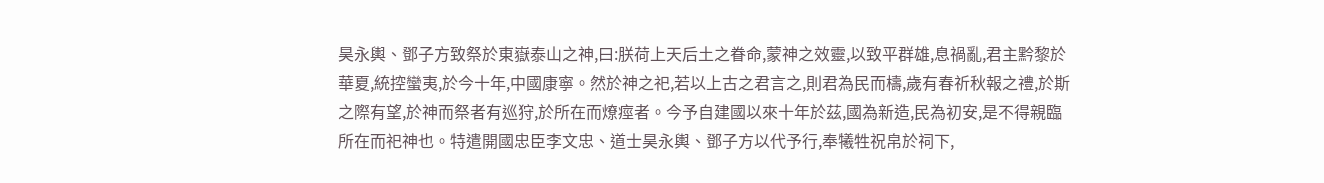昊永輿、鄧子方致祭於東嶽泰山之神,曰:朕荷上天后土之眷命,蒙神之效靈,以致平群雄,息禍亂,君主黔黎於華夏,統控蠻夷,於今十年,中國康寧。然於神之祀,若以上古之君言之,則君為民而檮,歲有春祈秋報之禮,於斯之際有望,於神而祭者有巡狩,於所在而燎痙者。今予自建國以來十年於茲,國為新造,民為初安,是不得親臨所在而祀神也。特遣開國忠臣李文忠、道士昊永輿、鄧子方以代予行,奉犧牲祝帛於祠下,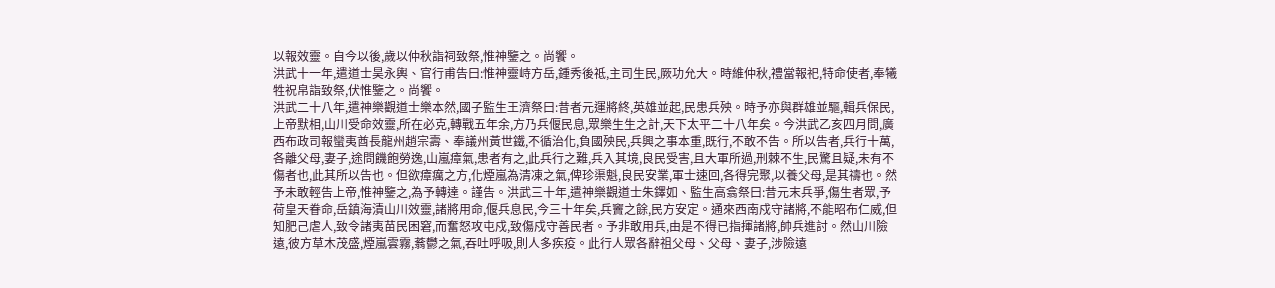以報效靈。自今以後,歲以仲秋詣祠致祭,惟神鑒之。尚饗。
洪武十一年,遣道士昊永輿、官行甫告曰:惟神靈峙方岳,鍾秀後祗,主司生民,厥功允大。時維仲秋,禮當報祀,特命使者,奉犧牲祝帛詣致祭,伏惟鑒之。尚饗。
洪武二十八年,遣神樂觀道士樂本然,國子監生王濟祭曰:昔者元運將終,英雄並起,民患兵殃。時予亦與群雄並驅,輯兵保民,上帝默相,山川受命效靈,所在必克,轉戰五年余,方乃兵偃民息,眾樂生生之計,天下太平二十八年矣。今洪武乙亥四月問,廣西布政司報蠻夷酋長龍州趙宗壽、奉議州黃世鐵,不循治化,負國殃民,兵興之事本重,既行,不敢不告。所以告者,兵行十萬,各離父母,妻子,途問饑飽勞逸,山嵐瘴氣,患者有之,此兵行之難,兵入其境,良民受害,且大軍所過,刑棘不生,民驚且疑,未有不傷者也,此其所以告也。但欲瘴癘之方,化煙嵐為清凍之氣,俾珍渠魁,良民安業,軍士速回,各得完聚,以養父母,是其禱也。然予未敢輕告上帝,惟神鑒之,為予轉達。謹告。洪武三十年,遣神樂觀道士朱鐸如、監生高翕祭曰:昔元末兵爭,傷生者眾,予荷皇天眷命,岳鎮海漬山川效靈,諸將用命,偃兵息民,今三十年矣,兵竇之餘,民方安定。通來西南戍守諸將,不能昭布仁威,但知肥己虐人,致令諸夷苗民困窘,而奮怒攻屯戍,致傷戍守善民者。予非敢用兵,由是不得已指揮諸將,帥兵進討。然山川險遠,彼方草木茂盛,煙嵐雲霧,蓊鬱之氣,吞吐呼吸,則人多疾疫。此行人眾各辭祖父母、父母、妻子,涉險遠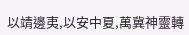以靖邊夷,以安中夏,萬冀神靈轉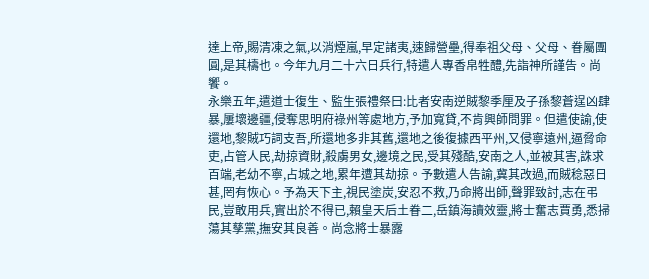達上帝,賜清凍之氣,以消煙嵐,早定諸夷,速歸營壘,得奉祖父母、父母、眷屬團圓,是其檮也。今年九月二十六日兵行,特遣人專香帛牲醴,先詣神所謹告。尚饗。
永樂五年,遣道士復生、監生張禮祭曰:比者安南逆賊黎季厘及子孫黎蒼逞凶肆暴,屢壞邊疆,侵奪思明府祿州等處地方,予加寬貸,不肯興師問罪。但遣使諭,使還地,黎賊巧詞支吾,所還地多非其舊,還地之後復據西平州,又侵寧遠州,逼脅命吏,占管人民,劫掠資財,殺虜男女,邊境之民,受其殘酷,安南之人,並被其害,誅求百端,老幼不寧,占城之地,累年遭其劫掠。予數遣人告諭,冀其改過,而賊稔惡日甚,罔有恢心。予為天下主,視民塗炭,安忍不救,乃命將出師,聲罪致討,志在弔民,豈敢用兵,實出於不得已,賴皇天后土眷二,岳鎮海讀效靈,將士奮志賈勇,悉掃蕩其孳黨,撫安其良善。尚念將士暴露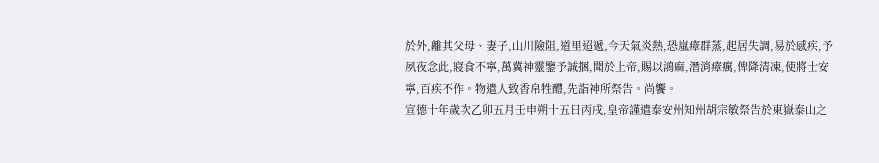於外,離其父母、妻子,山川險阻,道里迢遞,今天氣炎熱,恐嵐瘴群蒸,起居失調,易於感疾,予夙夜念此,寢食不寧,萬冀神靈鑒予誠捆,聞於上帝,賜以鴻麻,潛消瘴癘,俾降清凍,使將士安寧,百疾不作。物遣人致香帛牲醴,先詣神所祭告。尚饗。
宣德十年歲次乙卯五月壬申朔十五日丙戌,皇帝謹遣泰安州知州胡宗敏祭告於東嶽泰山之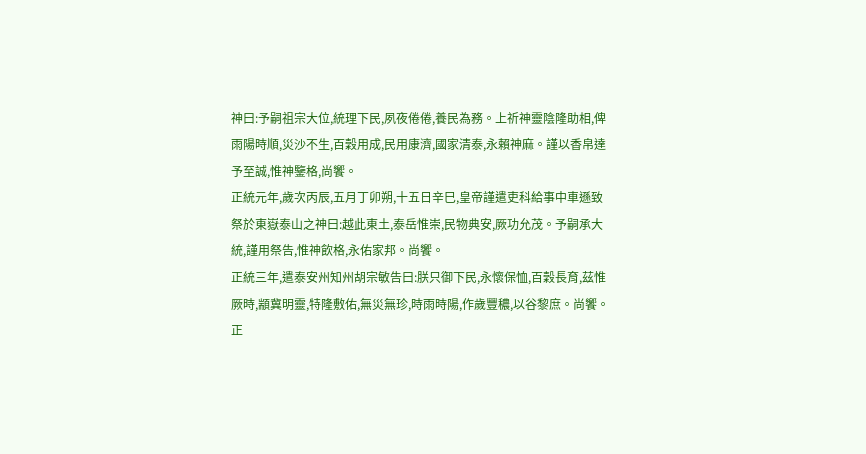神曰:予嗣祖宗大位,統理下民,夙夜倦倦,養民為務。上祈神靈陰隆助相,俾雨陽時順,災沙不生,百穀用成,民用康濟,國家清泰,永賴神麻。謹以香帛達予至誠,惟神鑒格,尚饗。
正統元年,歲次丙辰,五月丁卯朔,十五日辛巳,皇帝謹遣吏科給事中車遜致祭於東嶽泰山之神曰:越此東土,泰岳惟崇,民物典安,厥功允茂。予嗣承大統,謹用祭告,惟神飲格,永佑家邦。尚饗。
正統三年,遣泰安州知州胡宗敏告曰:朕只御下民,永懷保恤,百穀長育,茲惟厥時,顓冀明靈,特隆敷佑,無災無珍,時雨時陽,作歲豐穠,以谷黎庶。尚饗。
正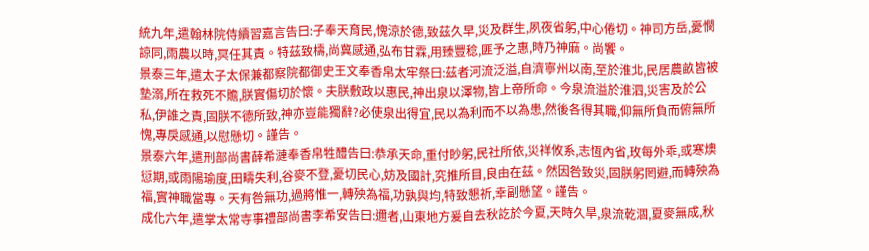統九年,遣翰林院侍續習嘉言告曰:子奉天育民,愧涼於德,致茲久早,災及群生,夙夜省躬,中心倦切。神司方岳,憂憫諒同,雨農以時,冥任其責。特茲致檮,尚冀感通,弘布甘霖,用臻豐稔,匪予之惠,時乃神麻。尚饗。
景泰三年,遣太子太保兼都察院都御史王文奉香帛太牢祭曰:茲者河流泛溢,自濟寧州以南,至於淮北,民居農畝皆被墊溺,所在救死不贍,朕實傷切於懷。夫朕敷政以惠民,神出泉以澤物,皆上帝所命。今泉流溢於淮泗,災害及於公私,伊誰之責,固朕不德所致,神亦豈能獨辭?必使泉出得宜,民以為利而不以為患,然後各得其職,仰無所負而俯無所愧,專戾感通,以慰懸切。謹告。
景泰六年,遣刑部尚書薛希漣奉香帛牲醴告曰:恭承天命,重付眇躬,民社所依,災祥攸系,志恆內省,玫每外乖,或寒燠愆期,或雨陽瑜度,田疇失利,谷麥不登,憂切民心,妨及國計,究推所目,良由在茲。然因咎致災,固朕躬罔避,而轉殃為福,實神職當專。天有咎無功,過將惟一,轉殃為福,功孰與均,特致懇祈,幸副懸望。謹告。
成化六年,遣掌太常寺事禮部尚書李希安告曰:邇者,山東地方爰自去秋訖於今夏,天時久旱,泉流乾涸,夏麥無成,秋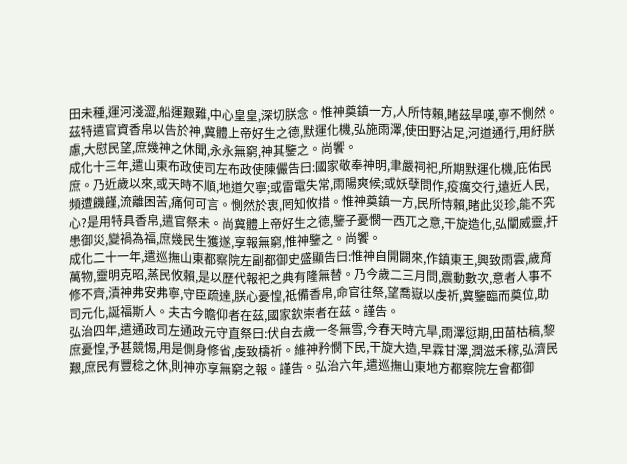田未種,運河淺澀,船運艱難,中心皇皇,深切朕念。惟神奠鎮一方,人所恃賴,睹茲旱嘆,寧不惻然。茲特遣官資香帛以告於神,冀體上帝好生之德,默運化機,弘施雨澤,使田野沾足,河道通行,用紆朕慮,大慰民望,庶幾神之休聞,永永無窮,神其鑒之。尚饗。
成化十三年,遣山東布政使司左布政使陳儼告曰:國家敬奉神明,聿嚴祠祀,所期默運化機,庇佑民庶。乃近歲以來,或天時不順,地道欠寧;或雷電失常,雨陽爽候;或妖孽問作,疫癘交行,遠近人民,頻遭饑饉,流離困苦,痛何可言。惻然於衷,罔知攸措。惟神奠鎮一方,民所恃賴,睹此災珍,能不究心?是用特具香帛,遣官祭未。尚冀體上帝好生之德,鑒子憂憫一西兀之意,干旋造化,弘闡威靈,扞患御災,變禍為福,庶幾民生獲遂,享報無窮,惟神鑒之。尚饗。
成化二十一年,遣巡撫山東都察院左副都御史盛顯告曰:惟神自開闢來,作鎮東王,興致雨雲,歲育萬物,靈明克昭,蒸民攸賴,是以歷代報祀之典有隆無替。乃今歲二三月問,震動數次,意者人事不修不齊,漬神弗安弗寧,守臣疏達,朕心憂惶,祗備香帛,命官往祭,望喬嶽以虔祈,冀鑒臨而奠位,助司元化,誕福斯人。夫古今瞻仰者在茲,國家欽崇者在茲。謹告。
弘治四年,遣通政司左通政元守直祭曰:伏自去歲一冬無雪,今春天時亢旱,雨澤愆期,田苗枯稿,黎庶憂惶,予甚競惕,用是側身修省,虔致檮祈。維神矜憫下民,干旋大造,早霖甘澤,潤滋禾稼,弘濟民艱,庶民有豐稔之休,則神亦享無窮之報。謹告。弘治六年,遣巡撫山東地方都察院左會都御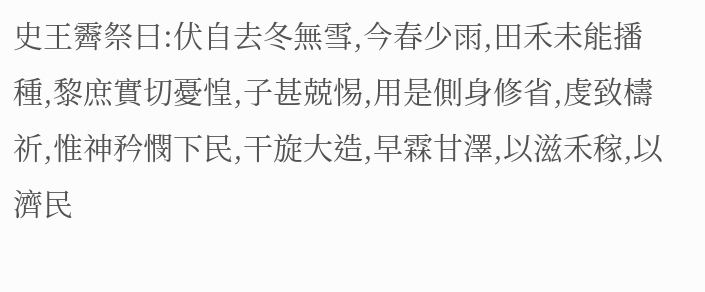史王霽祭曰:伏自去冬無雪,今春少雨,田禾未能播種,黎庶實切憂惶,子甚兢惕,用是側身修省,虔致檮祈,惟神矜憫下民,干旋大造,早霖甘澤,以滋禾稼,以濟民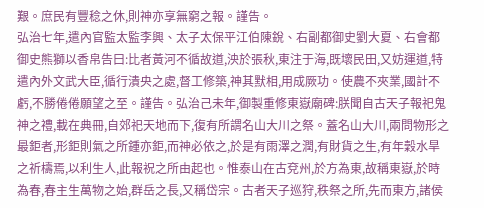艱。庶民有豐稔之休,則神亦享無窮之報。謹告。
弘治七年,遣內官監太監李興、太子太保平江伯陳銳、右副都御史劉大夏、右會都御史熊獅以香帛告曰:比者黃河不循故道,泱於張秋,東注于海,既壞民田,又妨運道,特遣內外文武大臣,循行潰央之處,督工修築,神其默相,用成厥功。使農不夾業,國計不虧,不勝倦倦願望之至。謹告。弘治己未年,御製重修東嶽廟碑:朕聞自古天子報祀鬼神之禮,載在典冊,自郊祀天地而下,復有所謂名山大川之祭。蓋名山大川,兩問物形之最鉅者,形鉅則氣之所鍾亦鉅,而神必依之,於是有雨澤之潤,有財貨之生,有年穀水旱之祈檮焉,以利生人,此報祝之所由起也。惟泰山在古兗州,於方為東,故稱東嶽,於時為春,春主生萬物之始,群岳之長,又稱岱宗。古者天子巡狩,秩祭之所,先而東方,諸侯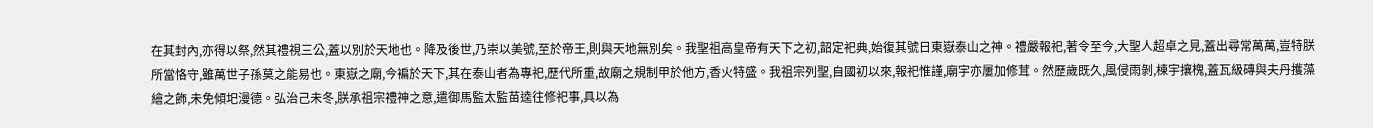在其封內,亦得以祭,然其禮視三公,蓋以別於天地也。降及後世,乃崇以美號,至於帝王,則與天地無別矣。我聖祖高皇帝有天下之初,韶定祀典,始復其號日東嶽泰山之神。禮嚴報祀,著令至今,大聖人超卓之見,蓋出尋常萬萬,豈特朕所當恪守,雖萬世子孫莫之能易也。東嶽之廟,今褊於天下,其在泰山者為專祀,歷代所重,故廟之規制甲於他方,香火特盛。我祖宗列聖,自國初以來,報祀惟謹,廟宇亦屢加修茸。然歷歲既久,風侵雨剝,棟宇攘槐,蓋瓦級磚與夫丹擭藻繪之飾,未免傾圯漫德。弘治己未冬,朕承祖宗禮神之意,遣御馬監太監苗逵往修祀事,具以為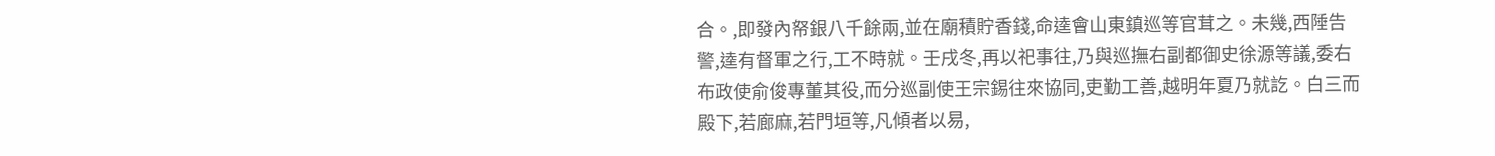合。,即發內帑銀八千餘兩,並在廟積貯香錢,命逵會山東鎮巡等官茸之。未幾,西陲告警,逵有督軍之行,工不時就。壬戌冬,再以祀事往,乃與巡撫右副都御史徐源等議,委右布政使俞俊專董其役,而分巡副使王宗錫往來協同,吏勤工善,越明年夏乃就訖。白三而殿下,若廊麻,若門垣等,凡傾者以易,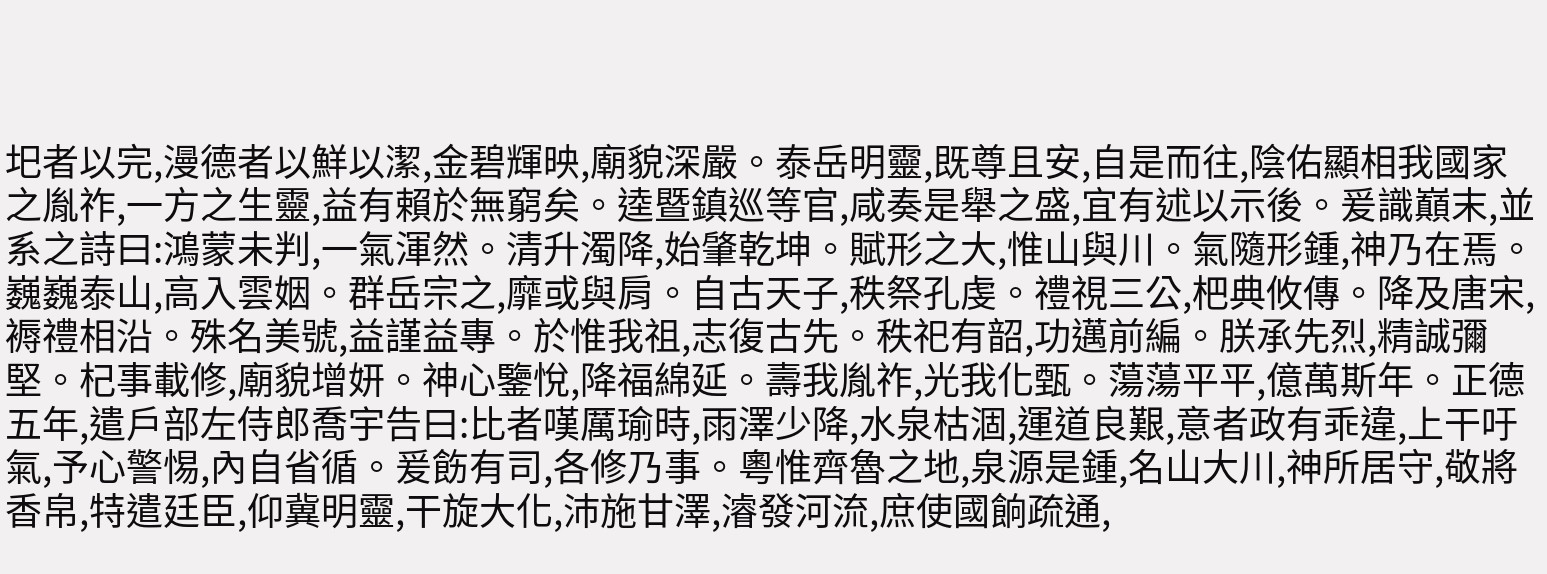圯者以完,漫德者以鮮以潔,金碧輝映,廟貌深嚴。泰岳明靈,既尊且安,自是而往,陰佑顯相我國家之胤祚,一方之生靈,益有賴於無窮矣。逵暨鎮巡等官,咸奏是舉之盛,宜有述以示後。爰識巔末,並系之詩曰:鴻蒙未判,一氣渾然。清升濁降,始肇乾坤。賦形之大,惟山與川。氣隨形鍾,神乃在焉。巍巍泰山,高入雲姻。群岳宗之,靡或與肩。自古天子,秩祭孔虔。禮視三公,杷典攸傳。降及唐宋,褥禮相沿。殊名美號,益謹益專。於惟我祖,志復古先。秩祀有韶,功邁前編。朕承先烈,精誠彌堅。杞事載修,廟貌增妍。神心鑒悅,降福綿延。壽我胤祚,光我化甄。蕩蕩平平,億萬斯年。正德五年,遣戶部左侍郎喬宇告曰:比者嘆厲瑜時,雨澤少降,水泉枯涸,運道良艱,意者政有乖違,上干吁氣,予心警惕,內自省循。爰飭有司,各修乃事。粵惟齊魯之地,泉源是鍾,名山大川,神所居守,敬將香帛,特遣廷臣,仰冀明靈,干旋大化,沛施甘澤,濬發河流,庶使國餉疏通,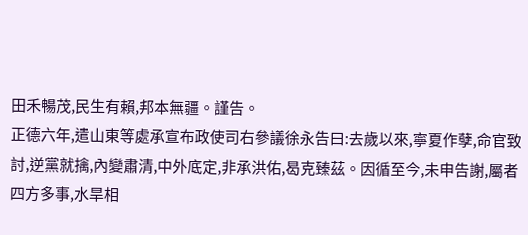田禾暢茂,民生有賴,邦本無疆。謹告。
正德六年,遣山東等處承宣布政使司右參議徐永告曰:去歲以來,寧夏作孽,命官致討,逆黨就擒,內變肅清,中外底定,非承洪佑,曷克臻茲。因循至今,未申告謝,屬者四方多事,水旱相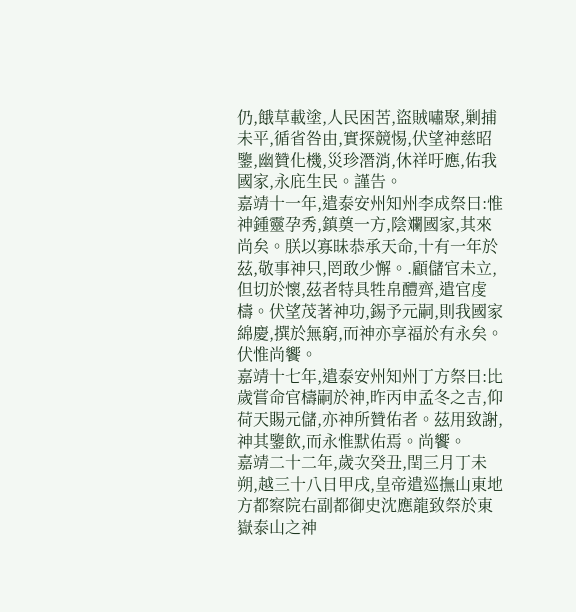仍,餓草載塗,人民困苦,盜賊嘯聚,剿捕未平,循省咎由,實探競惕,伏望神慈昭鑒,幽贊化機,災珍潛消,休祥吁應,佑我國家,永庇生民。謹告。
嘉靖十一年,遣泰安州知州李成祭曰:惟神鍾靈孕秀,鎮奠一方,陰斕國家,其來尚矣。朕以寡昧恭承天命,十有一年於茲,敬事神只,罔敢少懈。.顧儲官未立,但切於懷,茲者特具牲帛醴齊,遣官虔檮。伏望茂著神功,錫予元嗣,則我國家綿慶,撰於無窮,而神亦享福於有永矣。伏惟尚饗。
嘉靖十七年,遣泰安州知州丁方祭曰:比歲嘗命官檮嗣於神,昨丙申孟冬之吉,仰荷天賜元儲,亦神所贊佑者。茲用致謝,神其鑒飲,而永惟默佑焉。尚饗。
嘉靖二十二年,歲次癸丑,閏三月丁未朔,越三十八日甲戌,皇帝遣巡撫山東地方都察院右副都御史沈應龍致祭於東嶽泰山之神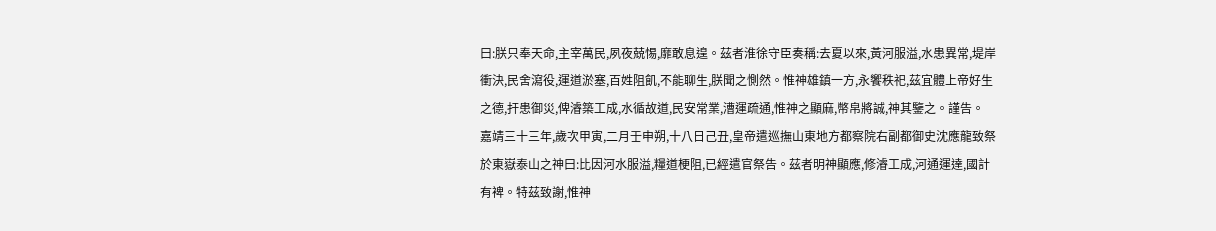曰:朕只奉天命,主宰萬民,夙夜兢惕,靡敢息遑。茲者淮徐守臣奏稱:去夏以來,黃河服溢,水患異常,堤岸衝決,民舍瀉役,運道淤塞,百姓阻飢,不能聊生,朕聞之惻然。惟神雄鎮一方,永饗秩祀,茲宜體上帝好生之德,扞患御災,俾濬築工成,水循故道,民安常業,漕運疏通,惟神之顯麻,幣帛將誠,神其鑒之。謹告。
嘉靖三十三年,歲次甲寅,二月壬申朔,十八日己丑,皇帝遣巡撫山東地方都察院右副都御史沈應龍致祭於東嶽泰山之神曰:比因河水服溢,糧道梗阻,已經遣官祭告。茲者明神顯應,修濬工成,河通運達,國計有裨。特茲致謝,惟神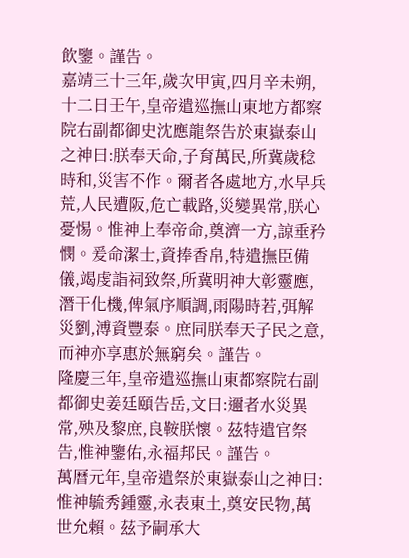飲鑒。謹告。
嘉靖三十三年,歲次甲寅,四月辛未朔,十二日壬午,皇帝遣巡撫山東地方都察院右副都御史沈應龍祭告於東嶽泰山之神曰:朕奉天命,子育萬民,所冀歲稔時和,災害不作。爾者各處地方,水早兵荒,人民遭阪,危亡載路,災變異常,朕心憂惕。惟神上奉帝命,奠濟一方,諒垂矜憫。爰命潔士,資捧香帛,特遣撫臣備儀,竭虔詣祠致祭,所冀明神大彰靈應,潛干化機,俾氣序順調,雨陽時若,弭解災劉,溥資豐泰。庶同朕奉天子民之意,而神亦享惠於無窮矣。謹告。
隆慶三年,皇帝遣巡撫山東都察院右副都御史姜廷頤告岳,文曰:邇者水災異常,殃及黎庶,良鞍朕懷。茲特遣官祭告,惟神鑒佑,永福邦民。謹告。
萬曆元年,皇帝遣祭於東嶽泰山之神曰:惟神毓秀鍾靈,永表東土,奠安民物,萬世允賴。茲予嗣承大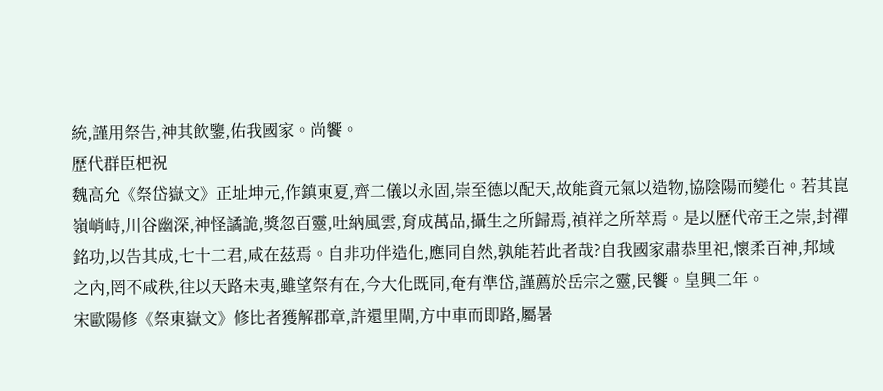統,謹用祭告,神其飲鑒,佑我國家。尚饗。
歷代群臣杷祝
魏高允《祭岱嶽文》正址坤元,作鎮東夏,齊二儀以永固,崇至德以配天,故能資元氣以造物,協陰陽而變化。若其崑嶺峭峙,川谷幽深,神怪譎詭,獎忽百靈,吐納風雲,育成萬品,攝生之所歸焉,禎祥之所萃焉。是以歷代帝王之崇,封禪銘功,以告其成,七十二君,咸在茲焉。自非功伴造化,應同自然,孰能若此者哉?自我國家肅恭里祀,懷柔百神,邦域之內,罔不咸秩,往以天路未夷,雖望祭有在,今大化既同,奄有準岱,謹薦於岳宗之靈,民饗。皇興二年。
宋歐陽修《祭東嶽文》修比者獲解郡章,許還里閘,方中車而即路,屬暑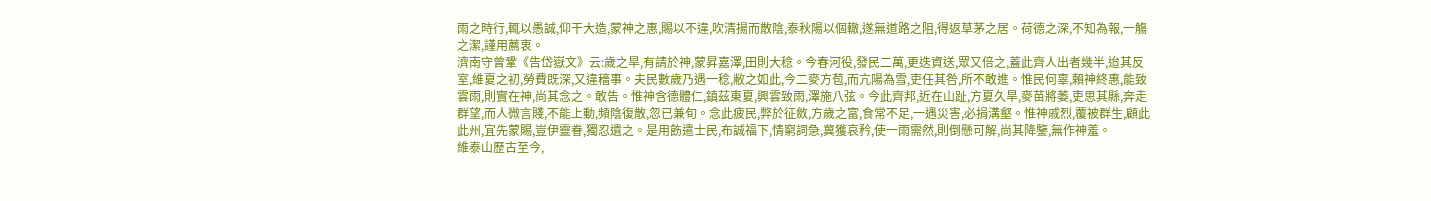雨之時行,輒以愚誠,仰干大造,蒙神之惠,賜以不違,吹清揚而散陰,泰秋陽以個轍,遂無道路之阻,得返草茅之居。荷德之深,不知為報,一觴之潔,謹用薦衷。
濟南守曾鞏《告岱嶽文》云:歲之旱,有請於神,蒙昇嘉澤,田則大稔。今春河役,發民二萬,更迭資送,眾又倍之,蓋此齊人出者幾半,迨其反室,維夏之初,勞費既深,又違穡事。夫民數歲乃遇一稔,敝之如此,今二麥方苞,而亢陽為雪,吏任其咎,所不敢進。惟民何辜,賴神終惠,能致雲雨,則實在神,尚其念之。敢告。惟神含德體仁,鎮茲東夏,興雲致雨,澤施八弦。今此齊邦,近在山趾,方夏久旱,麥苗將萎,吏思其縣,奔走群望,而人微言賤,不能上動,頻陰復散,忽已兼旬。念此疲民,弊於征斂,方歲之富,食常不足,一遇災害,必捐溝壑。惟神戚烈,覆被群生,顧此此州,宜先蒙賜,豈伊靈眷,獨忍遺之。是用飭遣士民,布誠福下,情窮詞急,冀獲哀矜,使一雨需然,則倒懸可解,尚其降鑒,無作神羞。
維泰山歷古至今,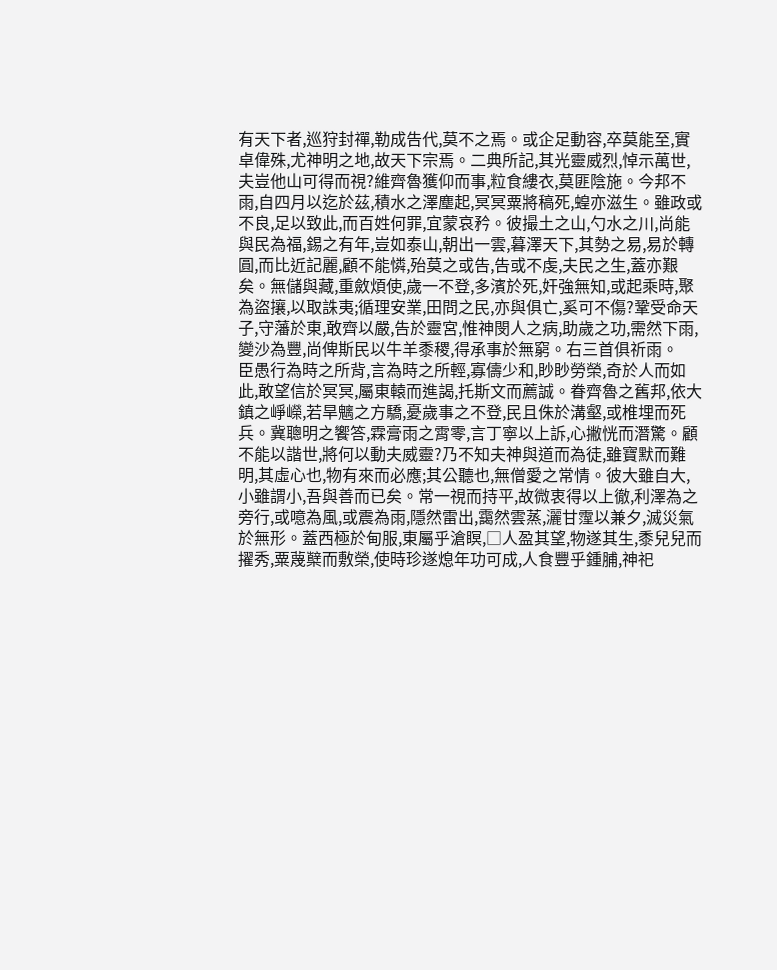有天下者,巡狩封禪,勒成告代,莫不之焉。或企足動容,卒莫能至,實卓偉殊,尤神明之地,故天下宗焉。二典所記,其光靈威烈,悼示萬世,夫豈他山可得而視?維齊魯獲仰而事,粒食縷衣,莫匪陰施。今邦不雨,自四月以迄於茲,積水之澤塵起,冥冥粟將稿死,蝗亦滋生。雖政或不良,足以致此,而百姓何罪,宜蒙哀矜。彼撮土之山,勺水之川,尚能與民為福,錫之有年,豈如泰山,朝出一雲,暮澤天下,其勢之易,易於轉圓,而比近記麗,顧不能憐,殆莫之或告,告或不虔,夫民之生,蓋亦艱矣。無儲與藏,重斂煩使,歲一不登,多濱於死,奸強無知,或起乘時,聚為盜攘,以取誅夷;循理安業,田問之民,亦與俱亡,奚可不傷?鞏受命天子,守藩於東,敢齊以嚴,告於靈宮,惟神閔人之病,助歲之功,需然下雨,變沙為豐,尚俾斯民以牛羊黍稷,得承事於無窮。右三首俱祈雨。
臣愚行為時之所背,言為時之所輕,寡儔少和,眇眇勞榮,奇於人而如此,敢望信於冥冥,屬東轅而進謁,托斯文而薦誠。眷齊魯之舊邦,依大鎮之崢嶸,若旱魑之方驕,憂歲事之不登,民且侏於溝壑,或椎埋而死兵。冀聰明之饗答,霖膏雨之霄零,言丁寧以上訴,心撇恍而潛驚。顧不能以諧世,將何以動夫威靈?乃不知夫神與道而為徒,雖寶默而難明,其虛心也,物有來而必應;其公聽也,無僧愛之常情。彼大雖自大,小雖謂小,吾與善而已矣。常一視而持平,故微衷得以上徹,利澤為之旁行,或噫為風,或震為雨,隱然雷出,靄然雲蒸,灑甘霪以兼夕,滅災氣於無形。蓋西極於甸服,東屬乎滄瞑,□人盈其望,物遂其生,黍兒兒而擢秀,粟蔑櫱而敷榮,使時珍遂熄年功可成,人食豐乎鍾脯,神祀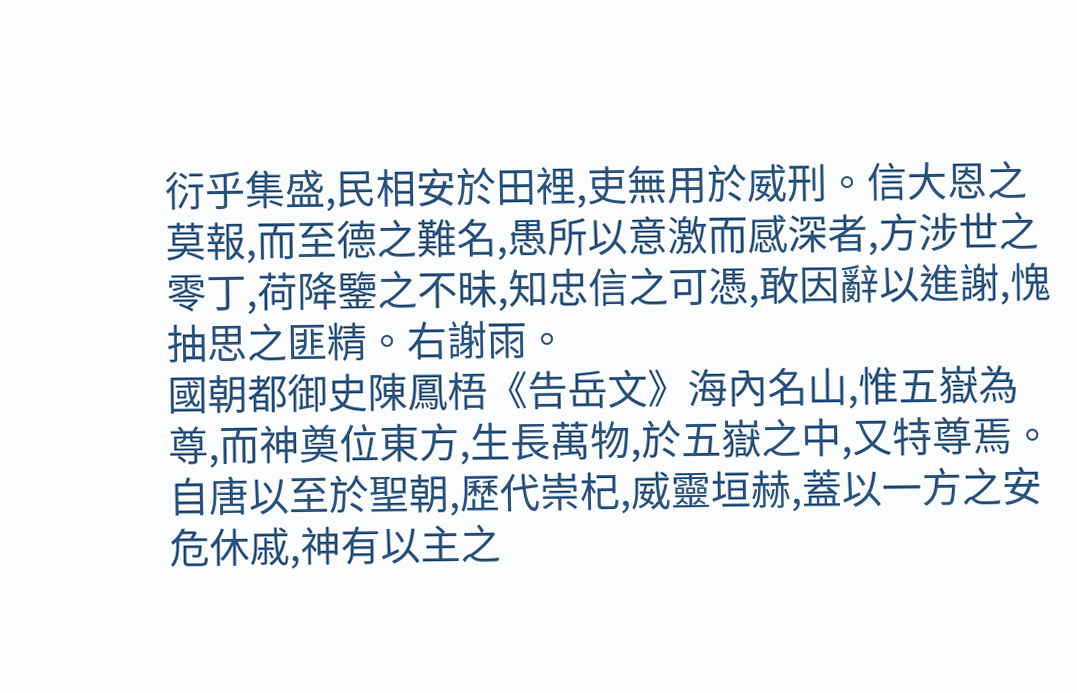衍乎集盛,民相安於田裡,吏無用於威刑。信大恩之莫報,而至德之難名,愚所以意激而感深者,方涉世之零丁,荷降鑒之不昧,知忠信之可憑,敢因辭以進謝,愧抽思之匪精。右謝雨。
國朝都御史陳鳳梧《告岳文》海內名山,惟五嶽為尊,而神奠位東方,生長萬物,於五嶽之中,又特尊焉。自唐以至於聖朝,歷代崇杞,威靈垣赫,蓋以一方之安危休戚,神有以主之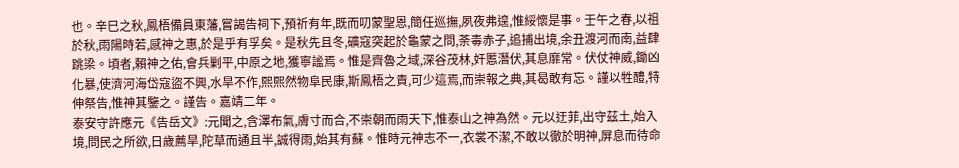也。辛巳之秋,鳳梧備員東藩,嘗謁告祠下,預祈有年,既而叨蒙聖恩,簡任巡撫,夙夜弗遑,惟綏懷是事。壬午之春,以祖於秋,雨陽時若,感神之惠,於是乎有孚矣。是秋先且冬,礦寇突起於龜蒙之問,荼毒赤子,追捕出境,余丑渡河而南,益肆跳梁。頃者,賴神之佑,會兵剿平,中原之地,獲寧謐焉。惟是齊魯之域,深谷茂林,奸慝潛伏,其息靡常。伏仗神威,鋤凶化暴,使濟河海岱寇盜不興,水旱不作,熙熙然物阜民康,斯鳳梧之責,可少這焉,而崇報之典,其曷敢有忘。謹以牲醴,特伸祭告,惟神其鑒之。謹告。嘉靖二年。
泰安守許應元《告岳文》:元聞之,含澤布氣,膚寸而合,不崇朝而雨天下,惟泰山之神為然。元以迂菲,出守茲土,始入境,問民之所欲,日歲薦旱,陀草而通且半,誠得雨,始其有蘇。惟時元神志不一,衣裳不潔,不敢以徹於明神,屏息而待命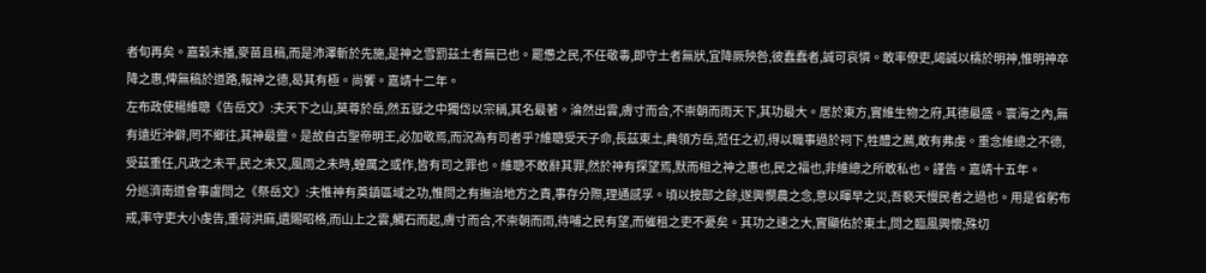者旬再矣。嘉穀未播,麥苗且稿,而是沛澤斬於先施,是神之雪罰茲土者無已也。罷憊之民,不任敬毒,即守土者無狀,宜降厥殃咎,彼蠢蠢者,誠可哀憐。敢率僚吏,竭誠以檮於明神,惟明神卒降之惠,俾無稿於道路,報神之德,曷其有極。尚饗。嘉靖十二年。
左布政使楊維聰《告岳文》:夫天下之山,莫尊於岳,然五嶽之中獨岱以宗稱,其名最著。淪然出雲,膚寸而合,不崇朝而雨天下,其功最大。居於東方,實維生物之府,其德最盛。寰海之內,無有遠近沖僻,罔不鄉往,其神最靈。是故自古聖帝明王,必加敬焉,而況為有司者乎?維聰受天子命,長茲東土,典領方岳,蒞任之初,得以職事過於祠下,牲醴之薦,敢有弗虔。重念維總之不德,受茲重任,凡政之未平,民之未又,風雨之未時,蝗厲之或作,皆有司之罪也。維聰不敢辭其罪,然於神有探望焉,默而相之神之惠也,民之福也,非維總之所敢私也。謹告。嘉靖十五年。
分巡濟南道會事盧問之《祭岳文》:夫惟神有奠鎮區域之功,惟問之有撫治地方之責,事存分際,理通感孚。頃以按部之餘,遂興憫農之念,意以暉早之災,吾褻天慢民者之過也。用是省躬布戒,率守吏大小虔告,重荷洪麻,遺賜昭格,而山上之雲,觸石而起,膚寸而合,不崇朝而雨,待哺之民有望,而催租之吏不憂矣。其功之速之大,實顯佑於東土,問之臨風興懷;殊切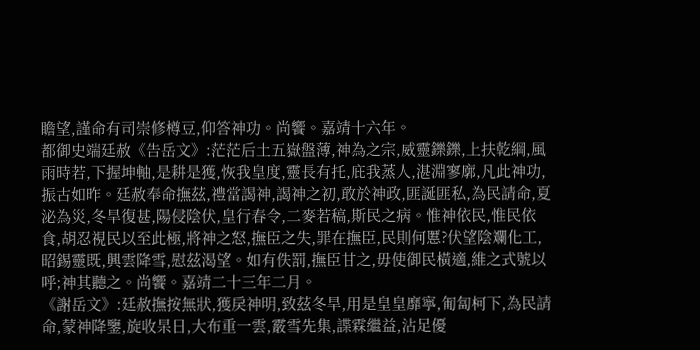瞻望,謹命有司崇修樽豆,仰答神功。尚饗。嘉靖十六年。
都御史端廷赦《告岳文》:茫茫后土五嶽盤薄,神為之宗,威靈鑠鑠,上扶乾綱,風雨時若,下握坤軸,是耕是獲,恢我皇度,靈長有托,庇我蒸人,湛淵寥廓,凡此神功,振古如昨。廷赦奉命撫茲,禮當謁神,謁神之初,敢於神政,匪誕匪私,為民請命,夏泌為災,冬旱復甚,陽侵陰伏,皇行春令,二麥若稿,斯民之病。惟神依民,惟民依食,胡忍視民以至此極,將神之怒,撫臣之失,罪在撫臣,民則何慝?伏望陰斕化工,昭錫靈既,興雲降雪,慰茲渴望。如有佚罰,撫臣甘之,毋使御民橫適,維之式號以呼;神其聽之。尚饗。嘉靖二十三年二月。
《謝岳文》:廷赦撫按無狀,獲戾神明,致茲冬旱,用是皇皇靡寧,匍匐柯下,為民請命,蒙神降鑒,旋收杲日,大布重一雲,霰雪先集,諜霖繼益,沾足優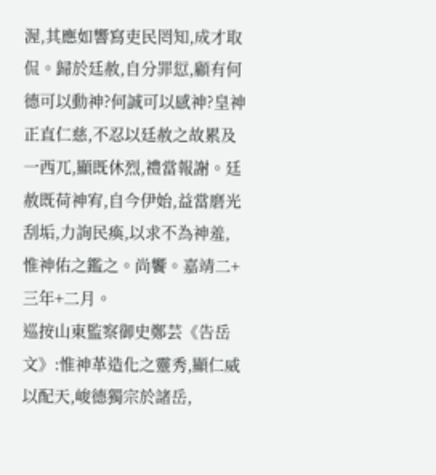渥,其應如響寫吏民罔知,成才取侃。歸於廷赦,自分罪愆,顧有何德可以動神?何誠可以感神?皇神正直仁慈,不忍以廷赦之故累及一西兀,顯既休烈,禮當報謝。廷赦既荷神宥,自今伊始,益當磨光刮垢,力詢民瘓,以求不為神羞,惟神佑之鑑之。尚饗。嘉靖二+三年+二月。
巡按山東監察御史鄭芸《告岳文》:惟神革造化之靈秀,顯仁威以配天,峻德獨宗於諸岳,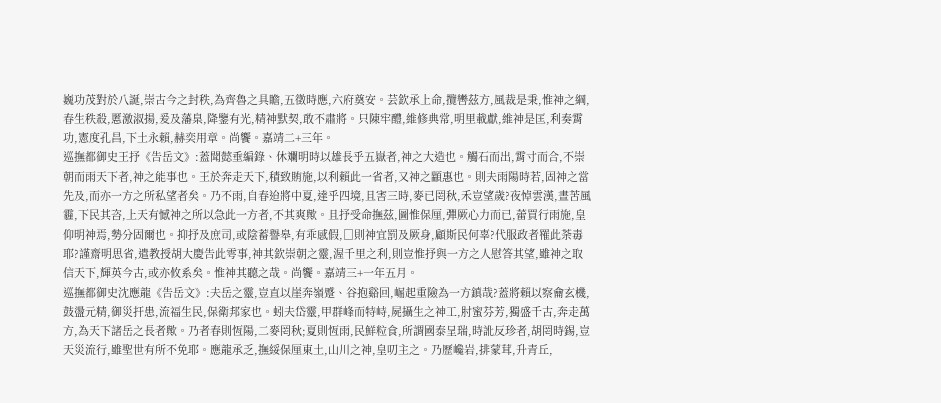巍功茂對於八誕,崇古今之封秩,為齊魯之具瞻,五徵時應,六府奠安。芸欽承上命,攬轡茲方,風裁是秉,惟神之綱,春生秩殺,慝激淑揚,爰及藩臬,降鑒有光,精神默契,敢不肅將。只陳牢醴,維修典常,明里載獻,維神是匡,利奏霄功,憲度孔昌,下土永賴,赫奕用章。尚饗。嘉靖二+三年。
巡撫都御史王抒《告岳文》:蓋聞懿垂編錄、休斕明時以雄長乎五嶽者,神之大造也。觸石而出,霄寸而合,不崇朝而雨天下者,神之能事也。王於奔走天下,積致賄施,以利賴此一省者,又神之顓惠也。則夫雨陽時若,固神之當先及,而亦一方之所私望者矣。乃不雨,自春迨將中夏,達乎四境,且害三時,麥已罔秋,禾豈望歲?夜悼雲漢,晝苦風霾,下民其咨,上天有憾神之所以急此一方者,不其爽歟。且抒受命撫茲,圖惟保厘,彈厥心力而已,蕾買行雨施,皇仰明神焉,勢分固爾也。抑抒及庶司,或陰蓄譽皋,有乖感假,□則神宜罰及厥身,顧斯民何辜?代服政者罹此荼毒耶?謹齋明思省,遣教授胡大慶告此雩事,神其欽崇朝之靈,渥千里之利,則豈惟抒與一方之人慰答其望,雖神之取信天下,輝英今古,或亦攸系矣。惟神其聽之哉。尚饗。嘉靖三+一年五月。
巡撫都御史沈應龍《告岳文》:夫岳之靈,豈直以崖奔嶺蹙、谷抱谿回,崛起重險為一方鎮哉?蓋將賴以察龠玄機,鼓盪元精,御災扞患,流福生民,保衛邦家也。蚓夫岱靈,甲群峰而特峙,屍攝生之神工,肘蜜芬芳,獨盛千古,奔走萬方,為天下諸岳之長者歟。乃者春則恆陽,二麥罔秋;夏則恆雨,民鮮粒食,所謂國泰呈瑞,時訛反珍者,胡罔時錫,豈天災流行,雖聖世有所不免耶。應龍承乏,撫綏保厘東土,山川之神,皇叨主之。乃歷巉岩,排蒙茸,升青丘,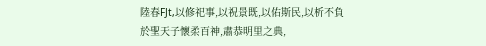陸春FJt,以修祀事,以祝景既,以佑斯民,以析不負於聖天子懷柔百神,肅恭明里之典,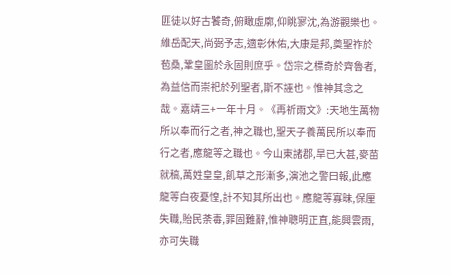匪徒以好古饕奇,俯瞰虛廓,仰眺寥沈,為游觀樂也。維岳配天,尚弼予志,適彰休佑,大康是邦,奠聖祚於苞桑,鞏皇圖於永固則庶乎。岱宗之標奇於齊魯者,為益信而崇祀於列聖者,斯不誣也。惟神其念之哉。嘉靖三+一年十月。《再祈雨文》:天地生萬物所以奉而行之者,神之職也,聖天子養萬民所以奉而行之者,應龍等之職也。今山東諸郡,旱已大甚,麥苗就稿,萬姓皇皇,飢草之形漸多,演池之警曰報,此應龍等白夜憂惶,計不知其所出也。應龍等寡昧,保厘失職,貽民荼毒,罪固難辭,惟神聰明正直,能興雲雨,亦可失職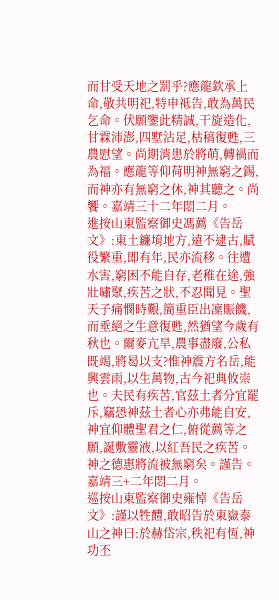而甘受天地之罰乎?應龍欽承上命,敬共明祀,特申祗告,敢為萬民乞命。伏願鑒此精誠,干旋造化,甘霖沛澎,四墅沾足,枯稿復甦,三農慰望。尚期消患於將萌,轉禍而為福。應龍等仰荷明神無窮之錫,而神亦有無窮之休,神其聽之。尚饗。嘉靖三十二年悶二月。
進按山東監察御史馮薦《告岳文》:東土鐮堉地方,遠不逮古,賦役繁重,即有年,民亦流移。往遭水害,窮困不能自存,老稚在途,強壯嘯聚,疾苦之狀,不忍聞見。聖天子痛憫時艱,簡重臣出凜賑饑,而垂絕之生意復甦,然猶望今歲有秋也。爾麥亢旱,農事盡廢,公私既竭,將曷以支?惟神震方名岳,能興雲雨,以生萬物,古今祀典攸崇也。夫民有疾苦,官茲土者分宜罷斥,竊恐神茲土者心亦弗能自安,神宜仰體聖君之仁,俯從薦等之願,誕敷靈液,以紅吾民之疾苦。神之德惠將流被無窮矣。謹告。嘉靖三+二年悶二月。
巡按山東監察御史雍悼《告岳文》:謹以牲醴,敢昭告於東嶽泰山之神曰:於赫岱宗,秩祀有恆,神功丕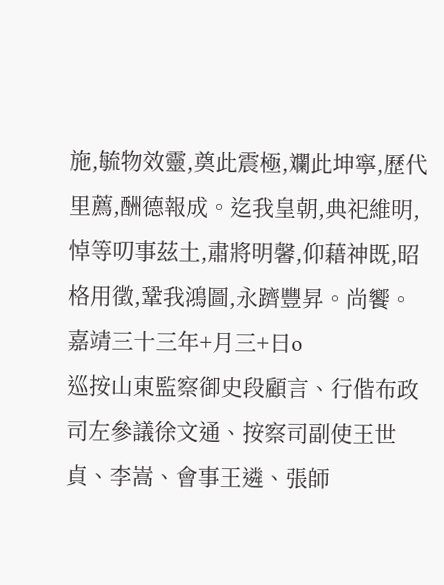施,毓物效靈,奠此震極,斕此坤寧,歷代里薦,酬德報成。迄我皇朝,典祀維明,悼等叨事茲土,肅將明馨,仰藉神既,昭格用徵,鞏我鴻圖,永躋豐昇。尚饗。嘉靖三十三年+月三+日o
巡按山東監察御史段顧言、行偕布政司左參議徐文通、按察司副使王世貞、李嵩、會事王遴、張師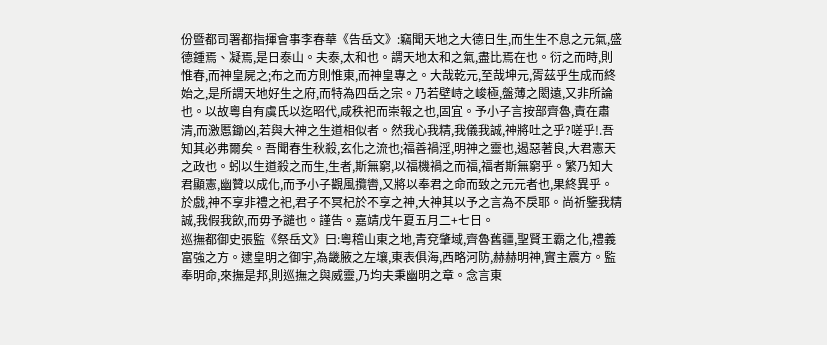份暨都司署都指揮會事李春華《告岳文》:竊聞天地之大德日生,而生生不息之元氣,盛德鍾焉、凝焉,是日泰山。夫泰,太和也。謂天地太和之氣,盡比焉在也。衍之而時,則惟春,而神皇屍之;布之而方則惟東,而神皇專之。大哉乾元,至哉坤元,胥茲乎生成而終始之,是所謂天地好生之府,而特為四岳之宗。乃若壁峙之峻極,盤薄之閎遠,又非所論也。以故粵自有虞氏以迄昭代,咸秩祀而崇報之也,固宜。予小子言按部齊魯,責在肅清,而激慝鋤凶,若與大神之生道相似者。然我心我精,我儀我誠,神將吐之乎?嗟乎!.吾知其必弗爾矣。吾聞春生秋殺,玄化之流也;福善禍淫,明神之靈也,遏惡著良,大君憲天之政也。蚓以生道殺之而生,生者,斯無窮,以福機禍之而福,福者斯無窮乎。繁乃知大君顯憲,幽贊以成化,而予小子觀風攬轡,又將以奉君之命而致之元元者也,果終異乎。於戲,神不享非禮之祀,君子不冥杞於不享之神,大神其以予之言為不戾耶。尚祈鑒我精誠,我假我飲,而毋予譴也。謹告。嘉靖戊午夏五月二+七日。
巡撫都御史張監《祭岳文》曰:粵稽山東之地,青兗肇域,齊魯舊疆,聖賢王霸之化,禮義富強之方。逮皇明之御宇,為畿腋之左壤,東表俱海,西略河防,赫赫明神,實主震方。監奉明命,來撫是邦,則巡撫之與威靈,乃均夫秉幽明之章。念言東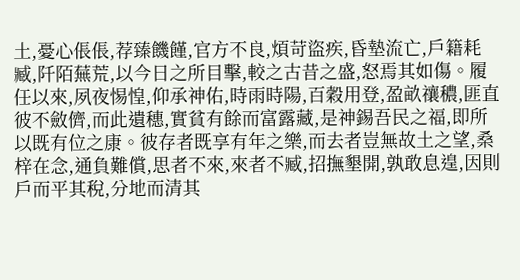土,憂心倀倀,荐臻饑饉,官方不良,煩苛盜疾,昏墊流亡,戶籍耗臧,阡陌蕪荒,以今日之所目擊,較之古昔之盛,怒焉其如傷。履任以來,夙夜惕惶,仰承神佑,時雨時陽,百穀用登,盈畝禳穠,匪直彼不斂儕,而此遺穗,實貧有餘而富露藏,是神錫吾民之福,即所以既有位之康。彼存者既享有年之樂,而去者豈無故土之望,桑梓在念,通負難償,思者不來,來者不臧,招撫墾開,孰敢息遑,因則戶而平其稅,分地而清其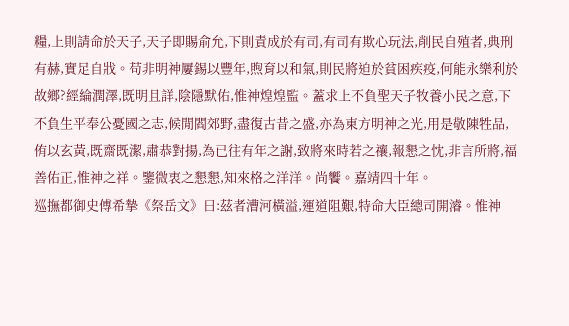糧,上則請命於天子,天子即賜俞允,下則責成於有司,有司有欺心玩法,削民自殖者,典刑有赫,實足自戕。苟非明神屢錫以豐年,煦育以和氣,則民將迫於貧困疾疫,何能永樂利於故鄉?經綸潤澤,既明且詳,陰隱默佑,惟神煌煌監。蓋求上不負聖天子牧養小民之意,下不負生平奉公憂國之志,候閒閻郊野,盡復古昔之盛,亦為東方明神之光,用是敬陳牲品,侑以玄黃,既齋既潔,肅恭對揚,為已往有年之謝,致將來時若之禳,報懇之忱,非言所將,福善佑正,惟神之祥。鑒微衷之懇懇,知來格之洋洋。尚饗。嘉靖四十年。
巡撫都御史傅希摯《祭岳文》曰:茲者漕河橫溢,運道阻艱,特命大臣總司開濬。惟神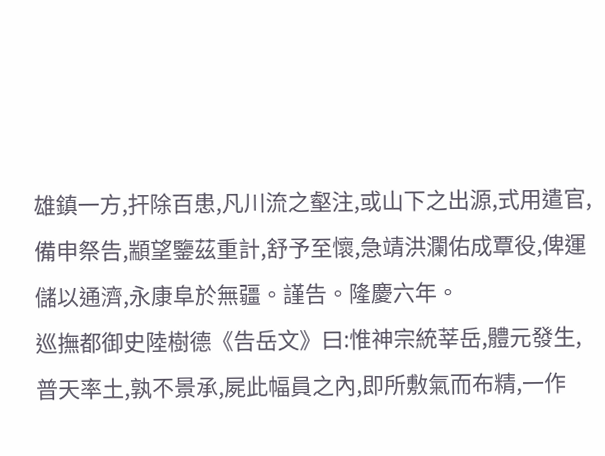雄鎮一方,扞除百患,凡川流之壑注,或山下之出源,式用遣官,備申祭告,顓望鑒茲重計,舒予至懷,急靖洪瀾佑成覃役,俾運儲以通濟,永康阜於無疆。謹告。隆慶六年。
巡撫都御史陸樹德《告岳文》曰:惟神宗統莘岳,體元發生,普天率土,孰不景承,屍此幅員之內,即所敷氣而布精,一作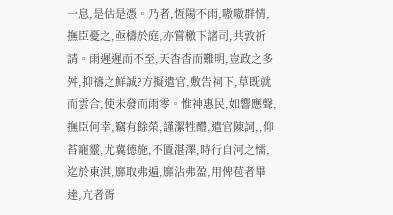一息,是估是憑。乃者,恆陽不雨,嗷嗷群情,撫臣憂之,亟檮於庭,亦嘗檄下諸司,共敦祈請。雨遲遲而不至,天杳杳而難明,豈政之多舛,抑禱之鮮誠?方擬遣官,敷告祠下,草既就而雲合,使未發而雨零。惟神惠民,如響應聲,撫臣何幸,竊有餘榮,謹潔牲醴,遣官陳詞,,仰苔寵靈,尤冀德施,不匱湛澤,時行自河之懦,迄於東淇,靡取弗遍,靡沾弗盈,用俾苞者畢達,亢者胥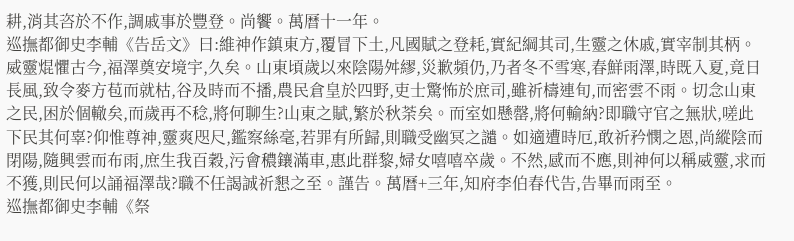耕,消其咨於不作,調戚事於豐登。尚饗。萬曆十一年。
巡撫都御史李輔《告岳文》曰:維神作鎮東方,覆冒下土,凡國賦之登耗,實紀綱其司,生靈之休戚,實宰制其柄。威靈焜懼古今,福澤奠安境宇,久矣。山東頃歲以來陰陽舛繆,災歉頻仍,乃者冬不雪寒,春鮮雨澤,時既入夏,竟日長風,致令麥方苞而就枯,谷及時而不播,農民倉皇於四野,吏士驚怖於庶司,雖祈檮連旬,而密雲不雨。切念山東之民,困於個轍矣,而歲再不稔,將何聊生?山東之賦,繁於秋荼矣。而室如懸罄,將何輸納?即職守官之無狀,嗟此下民其何辜?仰惟尊神,靈爽咫尺,鑑察絲毫,若罪有所歸,則職受幽冥之譴。如適遭時厄,敢祈矜憫之恩,尚縱陰而閉陽,隨興雲而布雨,庶生我百穀,污會穠鑲滿車,惠此群黎,婦女嘻嘻卒歲。不然,感而不應,則神何以稱威靈,求而不獲,則民何以誦福澤哉?職不任謁誠祈懇之至。謹告。萬曆+三年,知府李伯春代告,告畢而雨至。
巡撫都御史李輔《祭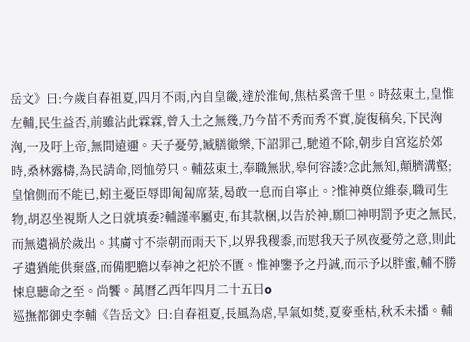岳文》曰:今歲自春祖夏,四月不雨,內自皇畿,達於淮甸,焦枯奚啻千里。時茲東土,皇惟左輔,民生益否,前雖沾此霖霖,曾入土之無幾,乃今苗不秀而秀不實,旋復稿矣,下民洶洶,一及吁上帝,無間遠邇。天子憂勞,臧膳徹樂,下詔罪己,馳道不除,朝步自宮迄於郊時,桑林露檮,為民請命,罔恤勞只。輔茲東土,奉職無狀,皋何容諉?念此無知,顛臍溝壑;皇愴側而不能已,蚓主憂臣辱即匍匐席棻,曷敢一息而自寧止。?惟神奠位維泰,職司生物,胡忍坐視斯人之日就填委?輔謹率屬吏,布其款梱,以告於神,願□神明罰予吏之無民,而無遺禍於歲出。其膚寸不崇朝而雨天下,以界我稷黍,而慰我天子夙夜憂勞之意,則此孑遺猶能供棄盛,而備肥膽以奉神之祀於不匱。惟神鑒予之丹誠,而示予以胖蜜,輔不勝悚息聽命之至。尚饗。萬曆乙西年四月二十五日o
巡撫都御史李輔《告岳文》曰:自春祖夏,長風為虐,旱氣如焚,夏麥垂枯,秋禾未播。輔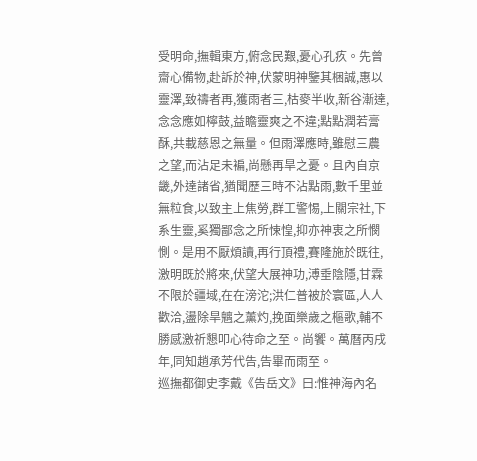受明命,撫輯東方,俯念民艱,憂心孔疚。先曾齋心備物,赴訴於神,伏蒙明神鑒其梱誠,惠以靈澤,致禱者再,獲雨者三,枯麥半收,新谷漸達,念念應如檸鼓,益瞻靈爽之不違;點點潤若膏酥,共載慈恩之無量。但雨澤應時,雖慰三農之望,而沾足未褊,尚懸再旱之憂。且內自京畿,外達諸省,猶聞歷三時不沾點雨,數千里並無粒食,以致主上焦勞,群工警惕,上關宗社,下系生靈,奚獨鄙念之所悚惶,抑亦神衷之所憫惻。是用不厭煩讀,再行頂禮,賽隆施於既往,激明既於將來,伏望大展神功,溥垂陰隱,甘霖不限於疆域,在在滂沱;洪仁普被於寰區,人人歡洽,盪除旱魑之薰灼,挽面樂歲之樞歌,輔不勝感激祈懇叩心待命之至。尚饗。萬曆丙戌年,同知趙承芳代告,告畢而雨至。
巡撫都御史李戴《告岳文》曰:惟神海內名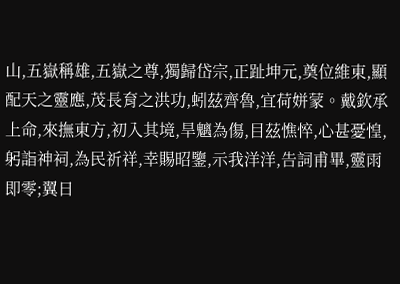山,五嶽稱雄,五嶽之尊,獨歸岱宗,正趾坤元,奠位維東,顯配天之靈應,茂長育之洪功,蚓茲齊魯,宜荷姘蒙。戴欽承上命,來撫東方,初入其境,旱魑為傷,目茲憔悴,心甚憂惶,躬詣神祠,為民祈祥,幸賜昭鑒,示我洋洋,告詞甫畢,靈雨即零;翼日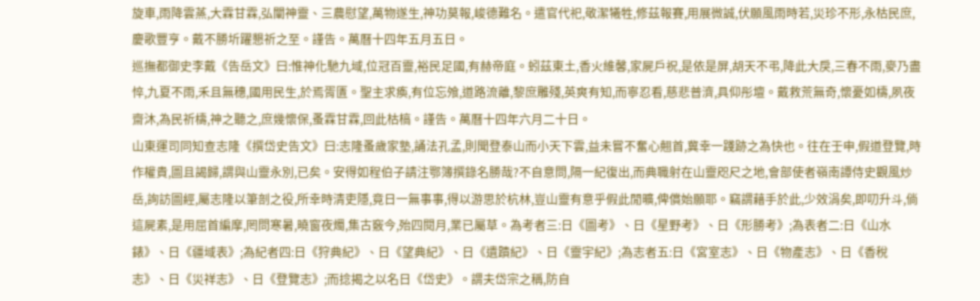旋車,雨降雲蒸,大霖甘霖,弘闡神靈、三農慰望,萬物遂生,神功莫報,峻德難名。遣官代祀,敬潔犧牲,修茲報賽,用展微誠,伏願風雨時若,災珍不形,永枯民庶,慶歌豐亨。戴不勝圻躍懇祈之至。謹告。萬曆十四年五月五日。
巡撫都御史李戴《告岳文》曰:惟神化馳九域,位冠百靈,裕民足國,有赫帝庭。蚓茲東土,香火維馨,家屍戶祝,是依是屏,胡天不弔,降此大戾,三春不雨,麥乃盡悴,九夏不雨,禾且無穗,國用民生,於焉胥匱。聖主求瘓,有位忘飧,道路流離,黎庶雕殘,英爽有知,而寧忍看,慈悲普濟,具仰彤壇。戴救荒無奇,懷憂如檮,夙夜齋沐,為民祈檮,神之聽之,庶幾懷保,蚤霖甘霖,回此枯槁。謹告。萬曆十四年六月二十日。
山東運司同知查志隆《撰岱史告文》曰:志隆蚤歲家塾,誦法孔孟,則聞登泰山而小天下雲,益未嘗不奮心翹首,冀幸一踐跡之為快也。往在壬申,假道登覽,時作權貴,圖且謁歸,謂與山靈永別,已矣。安得如程伯子請注鄂簿撰錄名勝哉?不自意問,隔一紀復出,而典職射在山靈咫尺之地,會部使者嶺南譚侍史觀風炒岳,詢訪圖經,屬志隆以筆剖之役,所幸時清吏隱,竟日一無事事,得以游思於杭林,豈山靈有意乎假此閒曠,俾償始願耶。竊謂藉手於此,少效涓矣,即叨升斗,倘這屍素,是用屈首編摩,罔問寒暑,曉窗夜燭,集古竅今,殆四閱月,業已屬草。為考者三:日《圖考》、日《星野考》、日《形勝考》;為表者二:日《山水錶》、日《疆域表》;為紀者四:日《狩典紀》、日《望典紀》、日《遺蹟紀》、日《靈宇紀》;為志者五:日《宮室志》、日《物產志》、日《香稅志》、日《災祥志》、日《登覽志》;而捻揭之以名日《岱史》。謂夫岱宗之稱,防自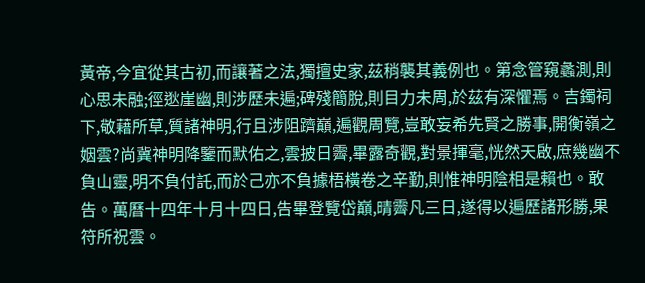黃帝,今宜從其古初,而讓著之法,獨擅史家,茲稍襲其義例也。第念管窺蠡測,則心思未融;徑逖崖幽,則涉歷未遍;碑殘簡脫,則目力未周,於茲有深懼焉。吉鐲祠下,敬藉所草,質諸神明,行且涉阻躋巔,遍觀周覽,豈敢妄希先賢之勝事,開衡嶺之姻雲?尚冀神明降鑒而默佑之,雲披日霽,畢露奇觀,對景揮毫,恍然天啟,庶幾幽不負山靈,明不負付託,而於己亦不負據梧橫卷之辛勤,則惟神明陰相是賴也。敢告。萬曆十四年十月十四日,告畢登覽岱巔,晴霽凡三日,遂得以遍歷諸形勝,果符所祝雲。